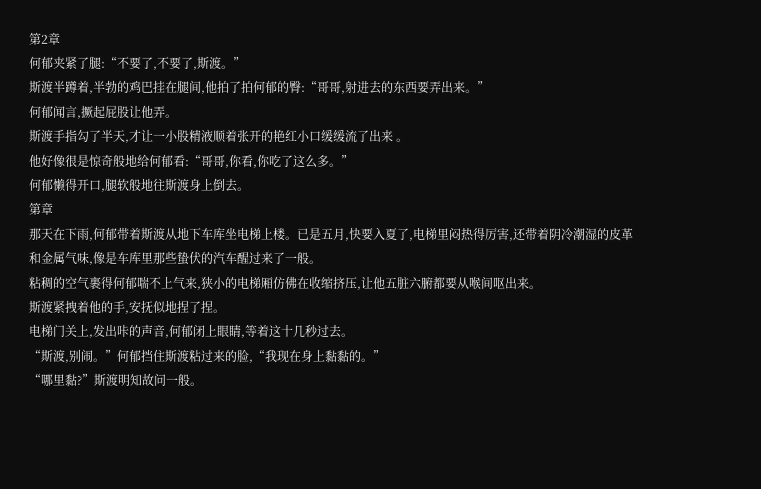第2章
何郁夹紧了腿:“不要了,不要了,斯渡。”
斯渡半蹲着,半勃的鸡巴挂在腿间,他拍了拍何郁的臀:“哥哥,射进去的东西要弄出来。”
何郁闻言,撅起屁股让他弄。
斯渡手指勾了半天,才让一小股精液顺着张开的艳红小口缓缓流了出来 。
他好像很是惊奇般地给何郁看:“哥哥,你看,你吃了这么多。”
何郁懒得开口,腿软般地往斯渡身上倒去。
第章
那天在下雨,何郁带着斯渡从地下车库坐电梯上楼。已是五月,快要入夏了,电梯里闷热得厉害,还带着阴冷潮湿的皮革和金属气味,像是车库里那些蛰伏的汽车醒过来了一般。
粘稠的空气裹得何郁喘不上气来,狭小的电梯厢仿佛在收缩挤压,让他五脏六腑都要从喉间呕出来。
斯渡紧拽着他的手,安抚似地捏了捏。
电梯门关上,发出咔的声音,何郁闭上眼睛,等着这十几秒过去。
“斯渡,别闹。”何郁挡住斯渡粘过来的脸,“我现在身上黏黏的。”
“哪里黏?”斯渡明知故问一般。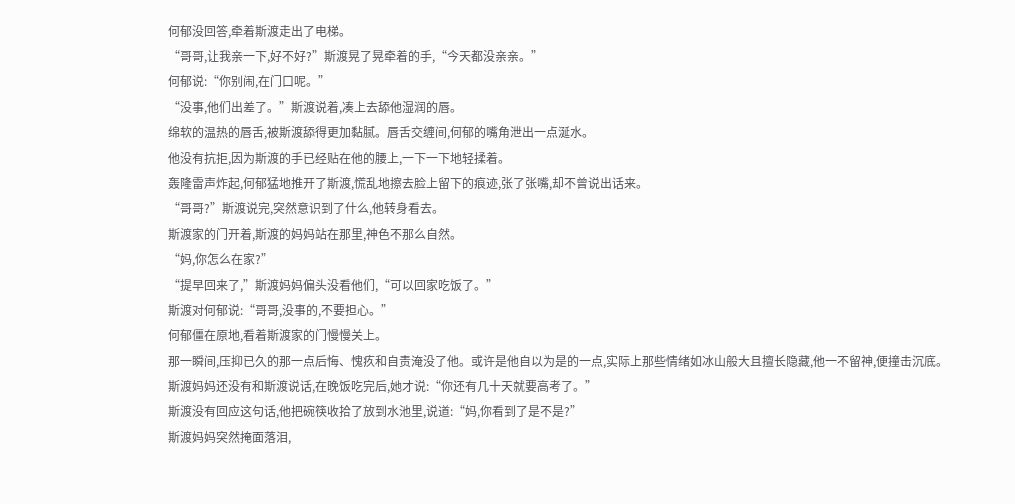何郁没回答,牵着斯渡走出了电梯。
“哥哥,让我亲一下,好不好?”斯渡晃了晃牵着的手,“今天都没亲亲。”
何郁说:“你别闹,在门口呢。”
“没事,他们出差了。”斯渡说着,凑上去舔他湿润的唇。
绵软的温热的唇舌,被斯渡舔得更加黏腻。唇舌交缠间,何郁的嘴角泄出一点涎水。
他没有抗拒,因为斯渡的手已经贴在他的腰上,一下一下地轻揉着。
轰隆雷声炸起,何郁猛地推开了斯渡,慌乱地擦去脸上留下的痕迹,张了张嘴,却不曾说出话来。
“哥哥?”斯渡说完,突然意识到了什么,他转身看去。
斯渡家的门开着,斯渡的妈妈站在那里,神色不那么自然。
“妈,你怎么在家?”
“提早回来了,”斯渡妈妈偏头没看他们,“可以回家吃饭了。”
斯渡对何郁说:“哥哥,没事的,不要担心。”
何郁僵在原地,看着斯渡家的门慢慢关上。
那一瞬间,压抑已久的那一点后悔、愧疚和自责淹没了他。或许是他自以为是的一点,实际上那些情绪如冰山般大且擅长隐藏,他一不留神,便撞击沉底。
斯渡妈妈还没有和斯渡说话,在晚饭吃完后,她才说:“你还有几十天就要高考了。”
斯渡没有回应这句话,他把碗筷收拾了放到水池里,说道:“妈,你看到了是不是?”
斯渡妈妈突然掩面落泪,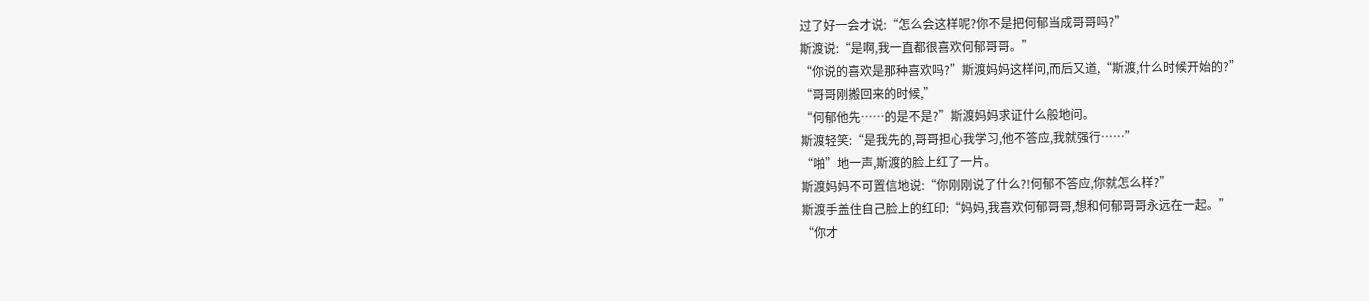过了好一会才说:“怎么会这样呢?你不是把何郁当成哥哥吗?”
斯渡说:“是啊,我一直都很喜欢何郁哥哥。”
“你说的喜欢是那种喜欢吗?”斯渡妈妈这样问,而后又道,“斯渡,什么时候开始的?”
“哥哥刚搬回来的时候,”
“何郁他先……的是不是?”斯渡妈妈求证什么般地问。
斯渡轻笑:“是我先的,哥哥担心我学习,他不答应,我就强行……”
“啪”地一声,斯渡的脸上红了一片。
斯渡妈妈不可置信地说:“你刚刚说了什么?!何郁不答应,你就怎么样?”
斯渡手盖住自己脸上的红印:“妈妈,我喜欢何郁哥哥,想和何郁哥哥永远在一起。”
“你才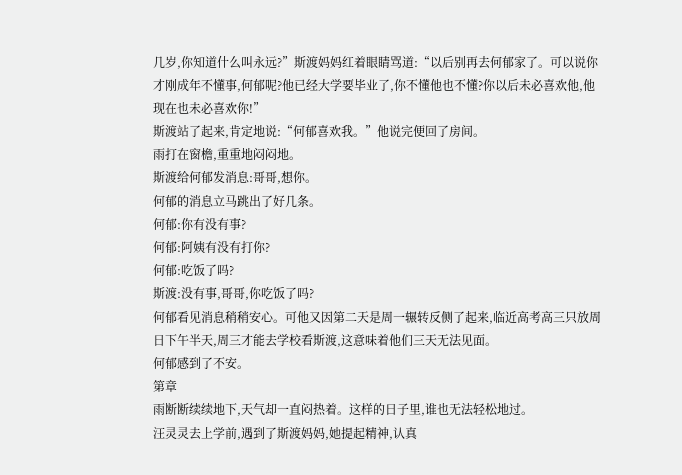几岁,你知道什么叫永远?”斯渡妈妈红着眼睛骂道:“以后别再去何郁家了。可以说你才刚成年不懂事,何郁呢?他已经大学要毕业了,你不懂他也不懂?你以后未必喜欢他,他现在也未必喜欢你!”
斯渡站了起来,肯定地说:“何郁喜欢我。”他说完便回了房间。
雨打在窗檐,重重地闷闷地。
斯渡给何郁发消息:哥哥,想你。
何郁的消息立马跳出了好几条。
何郁:你有没有事?
何郁:阿姨有没有打你?
何郁:吃饭了吗?
斯渡:没有事,哥哥,你吃饭了吗?
何郁看见消息稍稍安心。可他又因第二天是周一辗转反侧了起来,临近高考高三只放周日下午半天,周三才能去学校看斯渡,这意味着他们三天无法见面。
何郁感到了不安。
第章
雨断断续续地下,天气却一直闷热着。这样的日子里,谁也无法轻松地过。
汪灵灵去上学前,遇到了斯渡妈妈,她提起精神,认真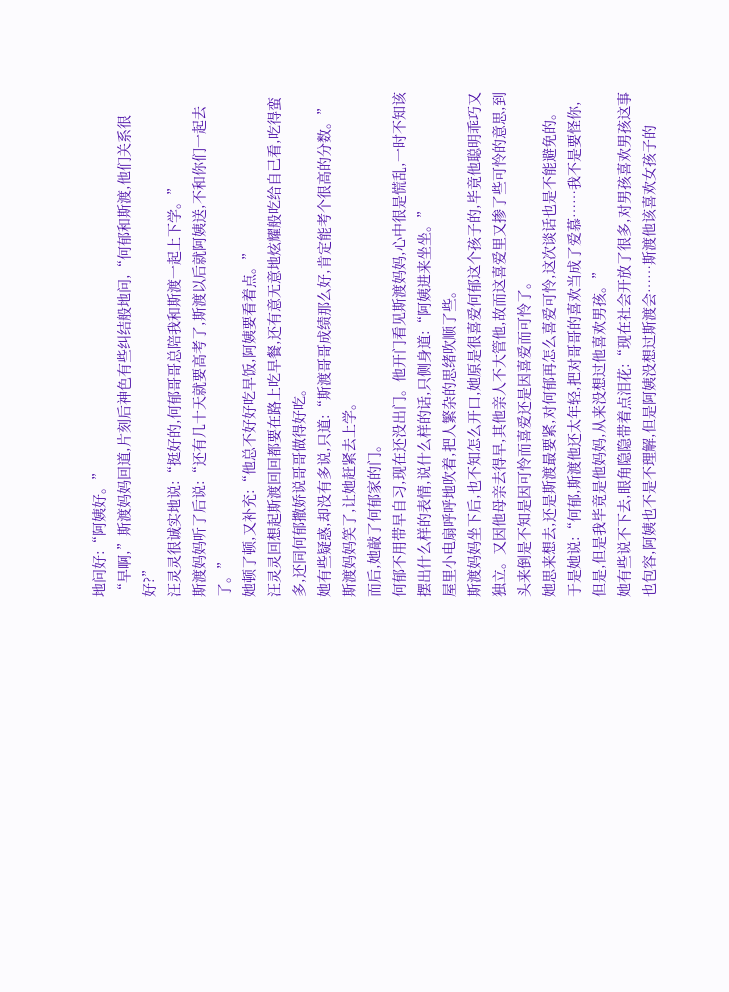地问好:“阿姨好。”
“早啊,”斯渡妈妈回道,片刻后神色有些纠结般地问,“何郁和斯渡,他们关系很好?”
汪灵灵很诚实地说:“挺好的,何郁哥哥总陪我和斯渡一起上下学。”
斯渡妈妈听了后说:“还有几十天就要高考了,斯渡以后就阿姨送,不和你们一起去了。”
她顿了顿,又补充:“他总不好好吃早饭,阿姨要看着点。”
汪灵灵回想起斯渡回回都要在路上吃早餐,还有意无意地炫耀般吃给自己看,吃得蛮多,还同何郁撒娇说哥哥做得好吃。
她有些疑惑,却没有多说,只道:“斯渡哥哥成绩那么好,肯定能考个很高的分数。”
斯渡妈妈笑了,让她赶紧去上学。
而后,她敲了何郁家的门。
何郁不用带早自习,现在还没出门。他开门看见斯渡妈妈,心中很是慌乱,一时不知该摆出什么样的表情,说什么样的话,只侧身道:“阿姨进来坐坐。”
屋里小电扇呼呼地吹着,把人繁杂的思绪吹顺了些。
斯渡妈妈坐下后,也不知怎么开口,她原是很喜爱何郁这个孩子的,毕竟他聪明乖巧又独立。又因他母亲去得早,其他亲人不大管他,故而这喜爱里又掺了些可怜的意思,到头来倒是不知是因可怜而喜爱还是因喜爱而可怜了。
她思来想去,还是斯渡最要紧,对何郁再怎么喜爱可怜,这次谈话也是不能避免的。
于是她说:“何郁,斯渡他还太年轻,把对哥哥的喜欢当成了爱慕……我不是要怪你,但是,但是我毕竟是他妈妈,从来没想过他喜欢男孩。”
她有些说不下去,眼角隐隐带着点泪花:“现在社会开放了很多,对男孩喜欢男孩这事也包容,阿姨也不是不理解,但是阿姨没想过斯渡会……斯渡他该喜欢女孩子的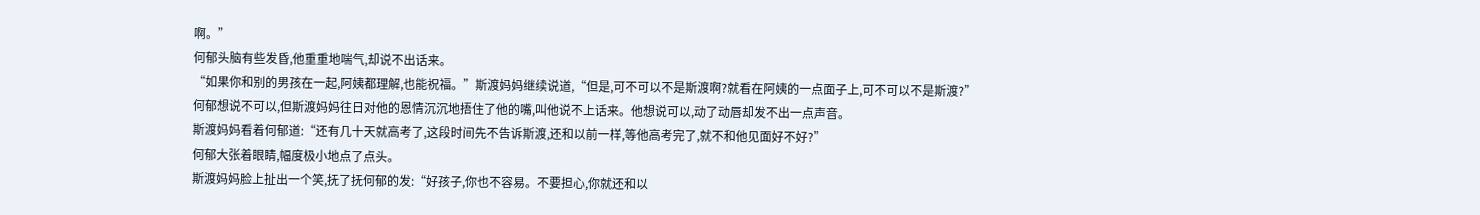啊。”
何郁头脑有些发昏,他重重地喘气,却说不出话来。
“如果你和别的男孩在一起,阿姨都理解,也能祝福。”斯渡妈妈继续说道,“但是,可不可以不是斯渡啊?就看在阿姨的一点面子上,可不可以不是斯渡?”
何郁想说不可以,但斯渡妈妈往日对他的恩情沉沉地捂住了他的嘴,叫他说不上话来。他想说可以,动了动唇却发不出一点声音。
斯渡妈妈看着何郁道:“还有几十天就高考了,这段时间先不告诉斯渡,还和以前一样,等他高考完了,就不和他见面好不好?”
何郁大张着眼睛,幅度极小地点了点头。
斯渡妈妈脸上扯出一个笑,抚了抚何郁的发:“好孩子,你也不容易。不要担心,你就还和以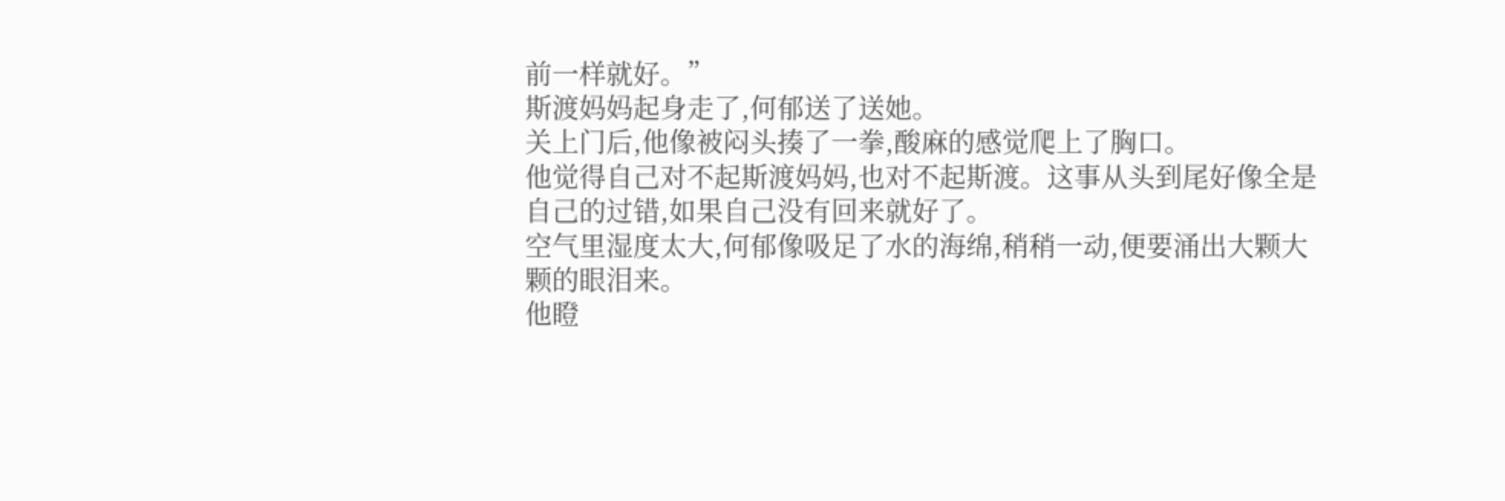前一样就好。”
斯渡妈妈起身走了,何郁送了送她。
关上门后,他像被闷头揍了一拳,酸麻的感觉爬上了胸口。
他觉得自己对不起斯渡妈妈,也对不起斯渡。这事从头到尾好像全是自己的过错,如果自己没有回来就好了。
空气里湿度太大,何郁像吸足了水的海绵,稍稍一动,便要涌出大颗大颗的眼泪来。
他瞪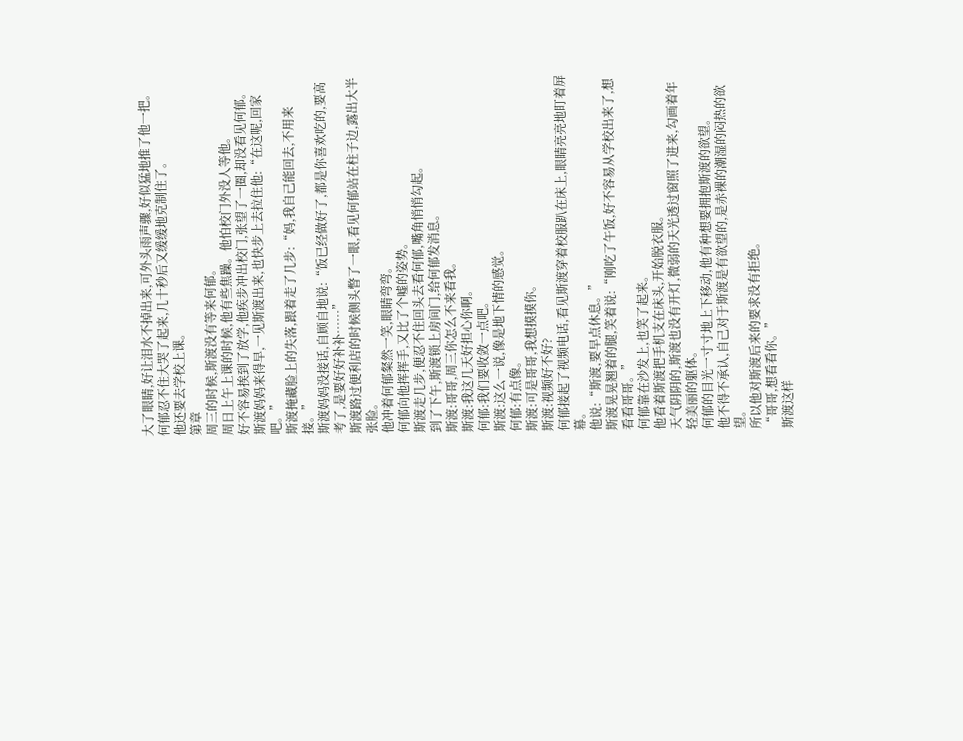大了眼睛,好让泪水不掉出来,可外头雨声骤,好似猛地推了他一把。
何郁忍不住大哭了起来,几十秒后又缓缓地克制住了。
他还要去学校上课。
第章
周三的时候,斯渡没有等来何郁。
周日上午上课的时候,他有些焦躁。他怕校门外没人等他。
好不容易挨到了放学,他疾步冲出校门,张望了一圈,却没看见何郁。
斯渡妈妈来得早,一见斯渡出来,也快步上去拉住他:“在这呢,回家吧。”
斯渡掩藏脸上的失落,跟着走了几步:“妈,我自己能回去,不用来接。”
斯渡妈妈没接话,自顾自地说:“饭已经做好了,都是你喜欢吃的,要高考了,是要好好补补……”
斯渡路过便利店的时候侧头瞥了一眼,看见何郁站在柱子边,露出大半张脸。
他冲着何郁粲然一笑,眼睛弯弯。
何郁向他挥挥手,又比了个嘘的姿势。
斯渡走几步,便忍不住回头去看何郁,嘴角悄悄勾起。
到了下午,斯渡锁上房间门,给何郁发消息。
斯渡:哥哥,周三你怎么不来看我。
斯渡:我这几天好担心你啊。
何郁:我们要收敛一点吧。
斯渡:这么一说,像是地下情的感觉。
何郁:有点像。
斯渡:可是哥哥,我想摸摸你。
斯渡:视频好不好?
何郁接起了视频电话,看见斯渡穿着校服趴在床上,眼睛亮亮地盯着屏幕。
他说:“斯渡,要早点休息。”
斯渡晃晃翘着的腿,笑着说:“刚吃了午饭,好不容易从学校出来了,想看看哥哥。”
何郁靠在沙发上,也笑了起来。
他看着斯渡把手机支在床头,开始脱衣服。
天气阴阴的,斯渡也没有开灯,微弱的天光透过窗照了进来,勾画着年轻美丽的躯体。
何郁的目光一寸寸地上下移动,他有种想要拥抱斯渡的欲望。
他不得不承认,自己对于斯渡是有欲望的,是赤裸的潮湿的闷热的欲望。
所以他对斯渡后来的要求没有拒绝。
“哥哥,想看看你。”
斯渡这样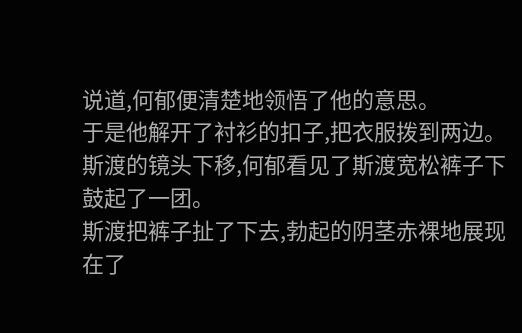说道,何郁便清楚地领悟了他的意思。
于是他解开了衬衫的扣子,把衣服拨到两边。
斯渡的镜头下移,何郁看见了斯渡宽松裤子下鼓起了一团。
斯渡把裤子扯了下去,勃起的阴茎赤裸地展现在了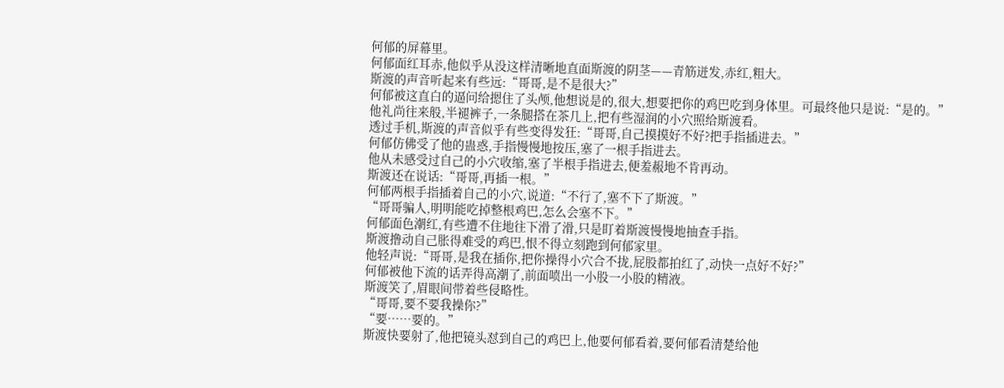何郁的屏幕里。
何郁面红耳赤,他似乎从没这样清晰地直面斯渡的阴茎——青筋迸发,赤红,粗大。
斯渡的声音听起来有些远:“哥哥,是不是很大?”
何郁被这直白的逼问给摁住了头颅,他想说是的,很大,想要把你的鸡巴吃到身体里。可最终他只是说:“是的。”
他礼尚往来般,半褪裤子,一条腿搭在茶几上,把有些湿润的小穴照给斯渡看。
透过手机,斯渡的声音似乎有些变得发狂:“哥哥,自己摸摸好不好?把手指插进去。”
何郁仿佛受了他的蛊惑,手指慢慢地按压,塞了一根手指进去。
他从未感受过自己的小穴收缩,塞了半根手指进去,便羞赧地不肯再动。
斯渡还在说话:“哥哥,再插一根。”
何郁两根手指插着自己的小穴,说道:“不行了,塞不下了斯渡。”
“哥哥骗人,明明能吃掉整根鸡巴,怎么会塞不下。”
何郁面色潮红,有些遭不住地往下滑了滑,只是盯着斯渡慢慢地抽查手指。
斯渡撸动自己胀得难受的鸡巴,恨不得立刻跑到何郁家里。
他轻声说:“哥哥,是我在插你,把你操得小穴合不拢,屁股都拍红了,动快一点好不好?”
何郁被他下流的话弄得高潮了,前面喷出一小股一小股的精液。
斯渡笑了,眉眼间带着些侵略性。
“哥哥,要不要我操你?”
“要……要的。”
斯渡快要射了,他把镜头怼到自己的鸡巴上,他要何郁看着,要何郁看清楚给他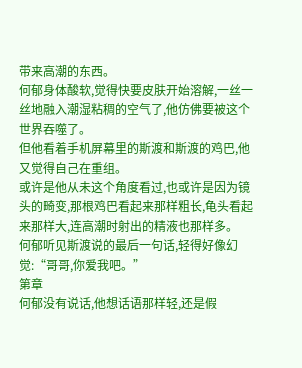带来高潮的东西。
何郁身体酸软,觉得快要皮肤开始溶解,一丝一丝地融入潮湿粘稠的空气了,他仿佛要被这个世界吞噬了。
但他看着手机屏幕里的斯渡和斯渡的鸡巴,他又觉得自己在重组。
或许是他从未这个角度看过,也或许是因为镜头的畸变,那根鸡巴看起来那样粗长,龟头看起来那样大,连高潮时射出的精液也那样多。
何郁听见斯渡说的最后一句话,轻得好像幻觉:“哥哥,你爱我吧。”
第章
何郁没有说话,他想话语那样轻,还是假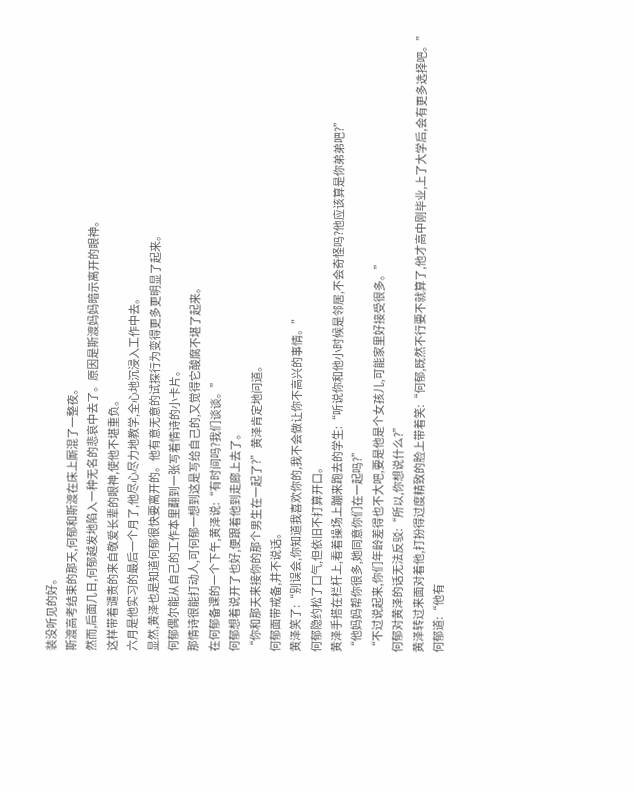装没听见的好。
斯渡高考结束的那天,何郁和斯渡在床上厮混了一整夜。
然而,后面几日,何郁越发地陷入一种无名的悲哀中去了。原因是斯渡妈妈暗示离开的眼神。
这样带着谴责的来自敬爱长辈的眼神,使他不堪重负。
六月是他实习的最后一个月了,他尽心尽力地教学,全心地沉浸入工作中去。
显然,黄泽也是知道何郁很快要离开的。他有意无意的试探行为变得更多更明显了起来。
何郁偶尔能从自己的工作本里翻到一张写着情诗的小卡片。
那情诗很能打动人,可何郁一想到这是写给自己的,又觉得它酸腐不堪了起来。
在何郁备课的一个下午,黄泽说:“有时间吗?我们谈谈。”
何郁想着说开了也好,便跟着他到走廊上去了。
“你和那天来接你的那个男生在一起了?”黄泽肯定地问道。
何郁面带戒备,并不说话。
黄泽笑了:“别误会,你知道我喜欢你的,我不会做让你不高兴的事情。”
何郁隐约松了口气,但依旧不打算开口。
黄泽手搭在栏杆上,看着操场上蹦来跑去的学生:“听说你和他小时候是邻居,不会奇怪吗?他应该算是你弟弟吧?”
“他妈妈帮你很多,她同意你们在一起吗?”
“不过说起来,你们年龄差得也不大吧,要是他是个女孩儿,可能家里好接受很多。”
何郁对黄泽的话无法反驳:“所以,你想说什么?”
黄泽转过来面对着他,打扮得过度精致的脸上带着笑:“何郁,既然不行要不就算了,他才高中刚毕业,上了大学后,会有更多选择吧。”
何郁道:“他有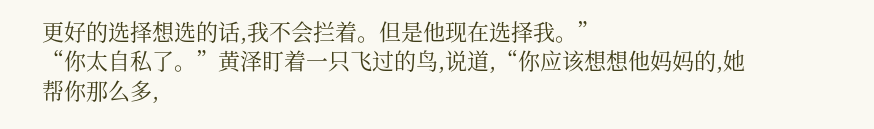更好的选择想选的话,我不会拦着。但是他现在选择我。”
“你太自私了。”黄泽盯着一只飞过的鸟,说道,“你应该想想他妈妈的,她帮你那么多,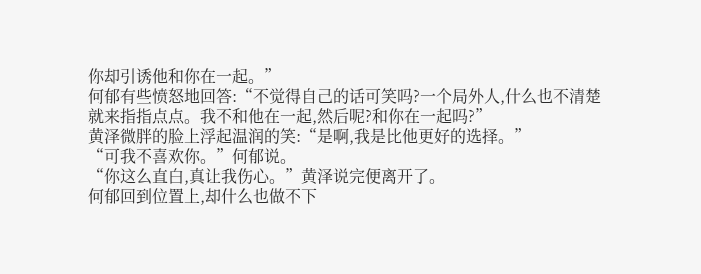你却引诱他和你在一起。”
何郁有些愤怒地回答:“不觉得自己的话可笑吗?一个局外人,什么也不清楚就来指指点点。我不和他在一起,然后呢?和你在一起吗?”
黄泽微胖的脸上浮起温润的笑:“是啊,我是比他更好的选择。”
“可我不喜欢你。”何郁说。
“你这么直白,真让我伤心。”黄泽说完便离开了。
何郁回到位置上,却什么也做不下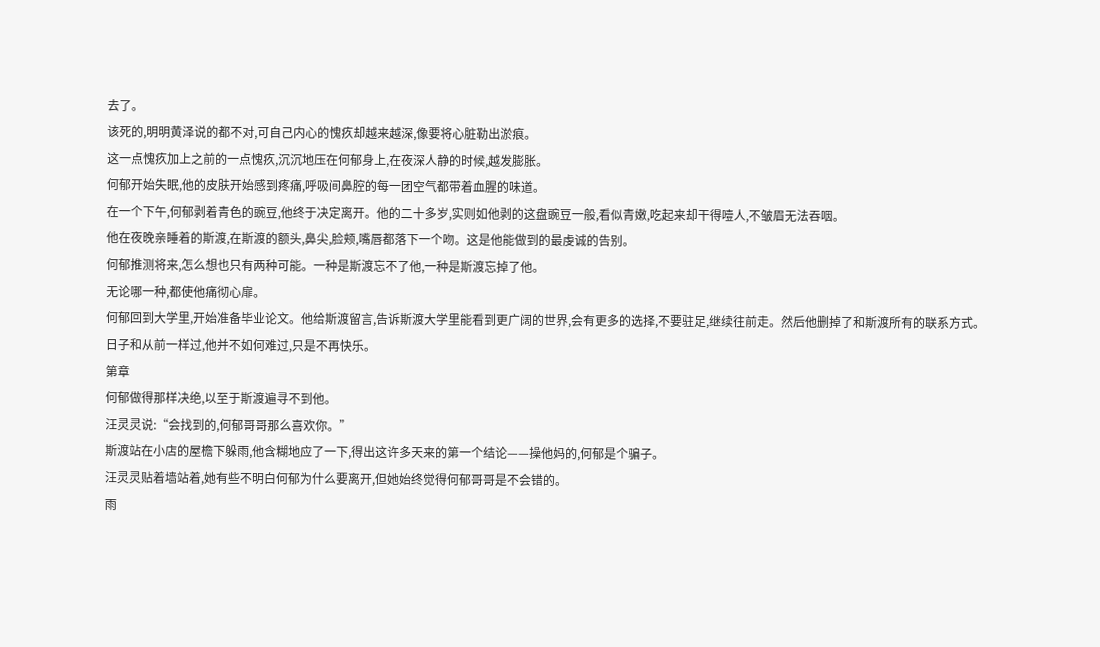去了。
该死的,明明黄泽说的都不对,可自己内心的愧疚却越来越深,像要将心脏勒出淤痕。
这一点愧疚加上之前的一点愧疚,沉沉地压在何郁身上,在夜深人静的时候,越发膨胀。
何郁开始失眠,他的皮肤开始感到疼痛,呼吸间鼻腔的每一团空气都带着血腥的味道。
在一个下午,何郁剥着青色的豌豆,他终于决定离开。他的二十多岁,实则如他剥的这盘豌豆一般,看似青嫩,吃起来却干得噎人,不皱眉无法吞咽。
他在夜晚亲睡着的斯渡,在斯渡的额头,鼻尖,脸颊,嘴唇都落下一个吻。这是他能做到的最虔诚的告别。
何郁推测将来,怎么想也只有两种可能。一种是斯渡忘不了他,一种是斯渡忘掉了他。
无论哪一种,都使他痛彻心扉。
何郁回到大学里,开始准备毕业论文。他给斯渡留言,告诉斯渡大学里能看到更广阔的世界,会有更多的选择,不要驻足,继续往前走。然后他删掉了和斯渡所有的联系方式。
日子和从前一样过,他并不如何难过,只是不再快乐。
第章
何郁做得那样决绝,以至于斯渡遍寻不到他。
汪灵灵说:“会找到的,何郁哥哥那么喜欢你。”
斯渡站在小店的屋檐下躲雨,他含糊地应了一下,得出这许多天来的第一个结论——操他妈的,何郁是个骗子。
汪灵灵贴着墙站着,她有些不明白何郁为什么要离开,但她始终觉得何郁哥哥是不会错的。
雨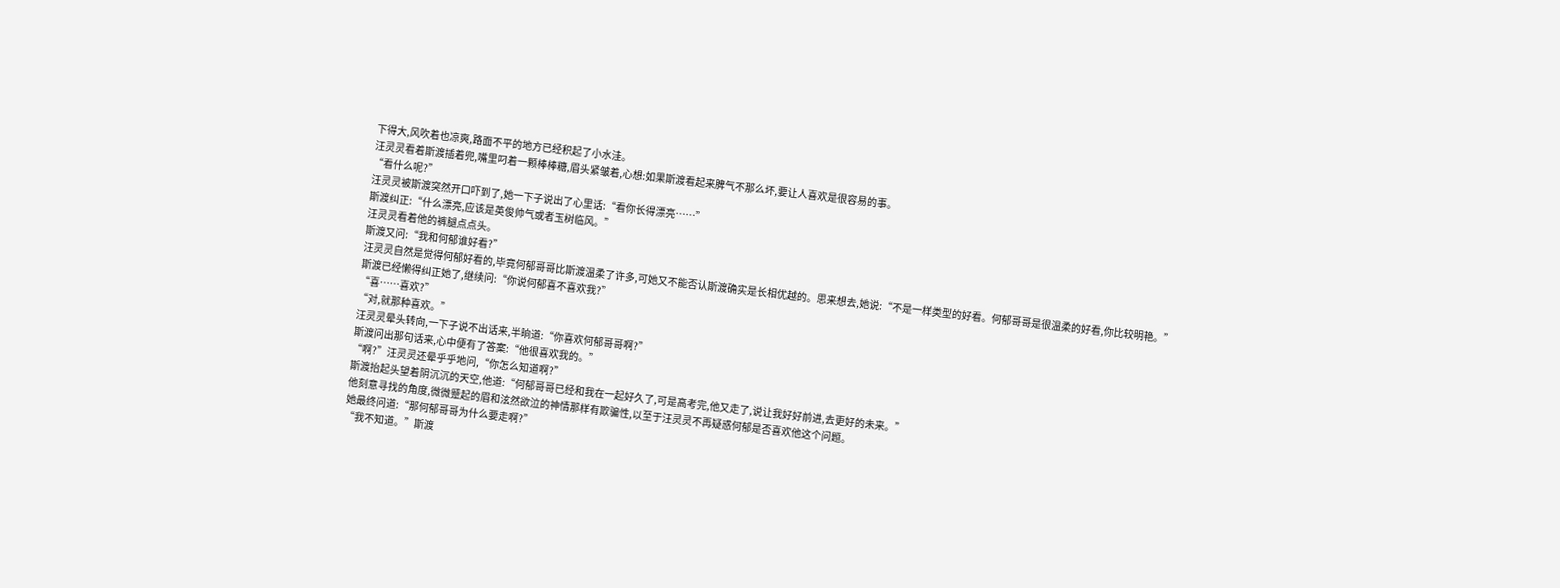下得大,风吹着也凉爽,路面不平的地方已经积起了小水洼。
汪灵灵看着斯渡插着兜,嘴里叼着一颗棒棒糖,眉头紧皱着,心想:如果斯渡看起来脾气不那么坏,要让人喜欢是很容易的事。
“看什么呢?”
汪灵灵被斯渡突然开口吓到了,她一下子说出了心里话:“看你长得漂亮……”
斯渡纠正:“什么漂亮,应该是英俊帅气或者玉树临风。”
汪灵灵看着他的裤腿点点头。
斯渡又问:“我和何郁谁好看?”
汪灵灵自然是觉得何郁好看的,毕竟何郁哥哥比斯渡温柔了许多,可她又不能否认斯渡确实是长相优越的。思来想去,她说:“不是一样类型的好看。何郁哥哥是很温柔的好看,你比较明艳。”
斯渡已经懒得纠正她了,继续问:“你说何郁喜不喜欢我?”
“喜……喜欢?”
“对,就那种喜欢。”
汪灵灵晕头转向,一下子说不出话来,半晌道:“你喜欢何郁哥哥啊?”
斯渡问出那句话来,心中便有了答案:“他很喜欢我的。”
“啊?”汪灵灵还晕乎乎地问,“你怎么知道啊?”
斯渡抬起头望着阴沉沉的天空,他道:“何郁哥哥已经和我在一起好久了,可是高考完,他又走了,说让我好好前进,去更好的未来。”
他刻意寻找的角度,微微蹙起的眉和泫然欲泣的神情那样有欺骗性,以至于汪灵灵不再疑惑何郁是否喜欢他这个问题。
她最终问道:“那何郁哥哥为什么要走啊?”
“我不知道。”斯渡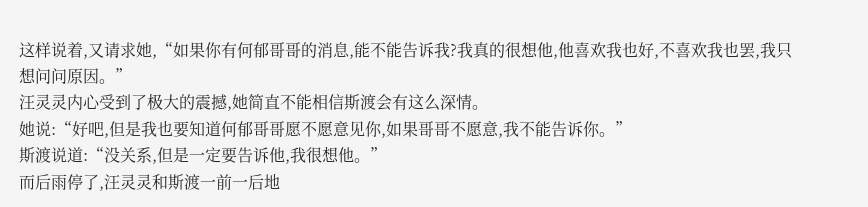这样说着,又请求她,“如果你有何郁哥哥的消息,能不能告诉我?我真的很想他,他喜欢我也好,不喜欢我也罢,我只想问问原因。”
汪灵灵内心受到了极大的震撼,她简直不能相信斯渡会有这么深情。
她说:“好吧,但是我也要知道何郁哥哥愿不愿意见你,如果哥哥不愿意,我不能告诉你。”
斯渡说道:“没关系,但是一定要告诉他,我很想他。”
而后雨停了,汪灵灵和斯渡一前一后地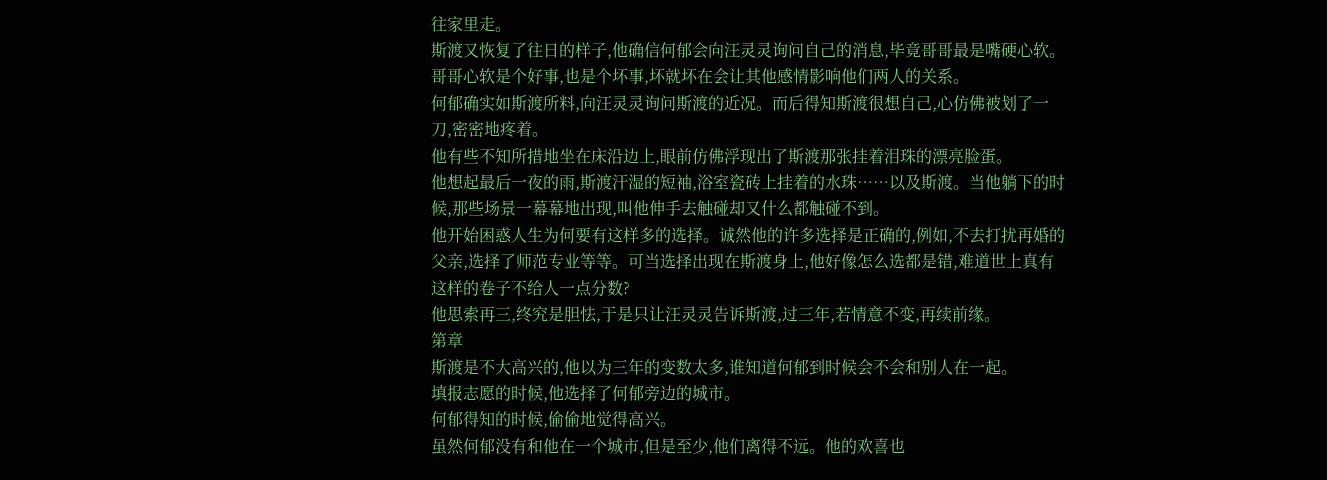往家里走。
斯渡又恢复了往日的样子,他确信何郁会向汪灵灵询问自己的消息,毕竟哥哥最是嘴硬心软。哥哥心软是个好事,也是个坏事,坏就坏在会让其他感情影响他们两人的关系。
何郁确实如斯渡所料,向汪灵灵询问斯渡的近况。而后得知斯渡很想自己,心仿佛被划了一刀,密密地疼着。
他有些不知所措地坐在床沿边上,眼前仿佛浮现出了斯渡那张挂着泪珠的漂亮脸蛋。
他想起最后一夜的雨,斯渡汗湿的短袖,浴室瓷砖上挂着的水珠……以及斯渡。当他躺下的时候,那些场景一幕幕地出现,叫他伸手去触碰却又什么都触碰不到。
他开始困惑人生为何要有这样多的选择。诚然他的许多选择是正确的,例如,不去打扰再婚的父亲,选择了师范专业等等。可当选择出现在斯渡身上,他好像怎么选都是错,难道世上真有这样的卷子不给人一点分数?
他思索再三,终究是胆怯,于是只让汪灵灵告诉斯渡,过三年,若情意不变,再续前缘。
第章
斯渡是不大高兴的,他以为三年的变数太多,谁知道何郁到时候会不会和别人在一起。
填报志愿的时候,他选择了何郁旁边的城市。
何郁得知的时候,偷偷地觉得高兴。
虽然何郁没有和他在一个城市,但是至少,他们离得不远。他的欢喜也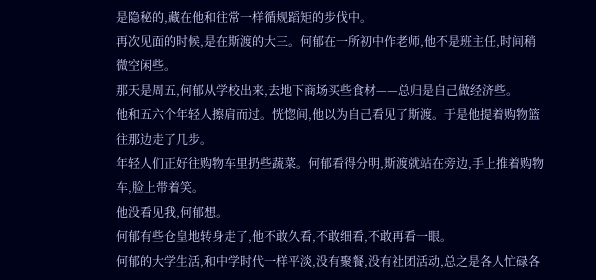是隐秘的,藏在他和往常一样循规蹈矩的步伐中。
再次见面的时候,是在斯渡的大三。何郁在一所初中作老师,他不是班主任,时间稍微空闲些。
那天是周五,何郁从学校出来,去地下商场买些食材——总归是自己做经济些。
他和五六个年轻人擦肩而过。恍惚间,他以为自己看见了斯渡。于是他提着购物篮往那边走了几步。
年轻人们正好往购物车里扔些蔬菜。何郁看得分明,斯渡就站在旁边,手上推着购物车,脸上带着笑。
他没看见我,何郁想。
何郁有些仓皇地转身走了,他不敢久看,不敢细看,不敢再看一眼。
何郁的大学生活,和中学时代一样平淡,没有聚餐,没有社团活动,总之是各人忙碌各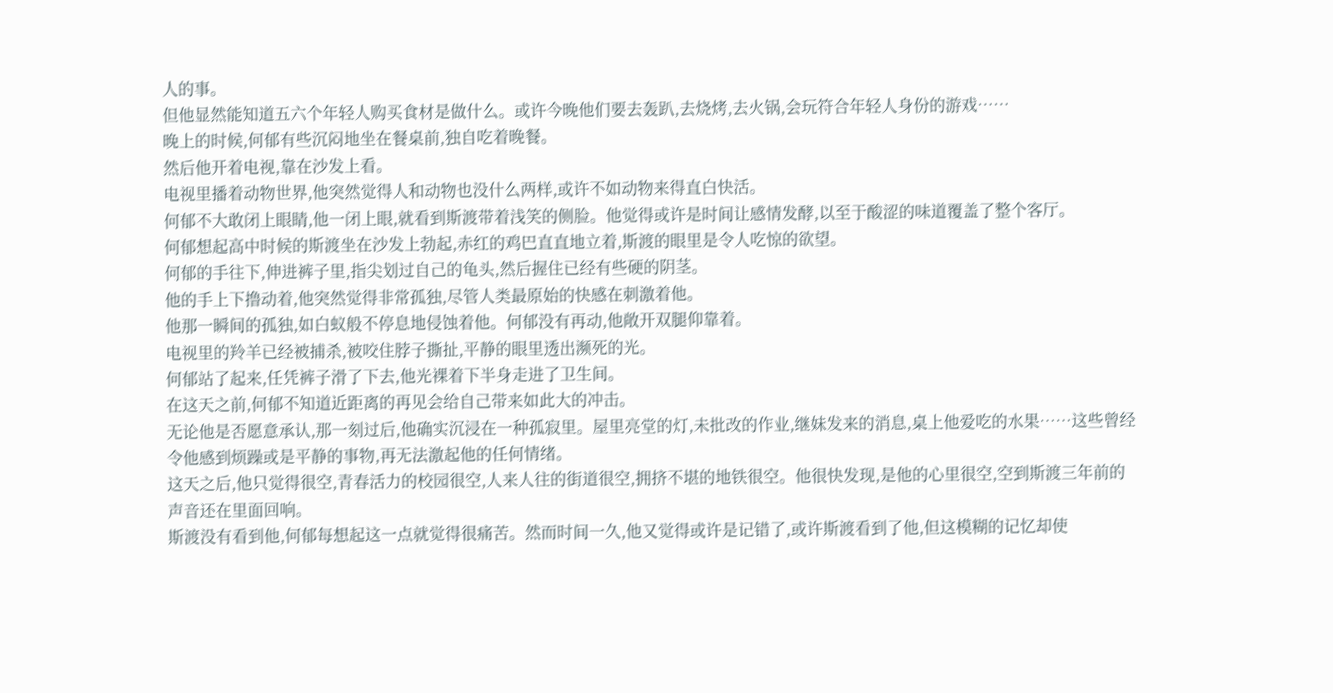人的事。
但他显然能知道五六个年轻人购买食材是做什么。或许今晚他们要去轰趴,去烧烤,去火锅,会玩符合年轻人身份的游戏……
晚上的时候,何郁有些沉闷地坐在餐桌前,独自吃着晚餐。
然后他开着电视,靠在沙发上看。
电视里播着动物世界,他突然觉得人和动物也没什么两样,或许不如动物来得直白快活。
何郁不大敢闭上眼睛,他一闭上眼,就看到斯渡带着浅笑的侧脸。他觉得或许是时间让感情发酵,以至于酸涩的味道覆盖了整个客厅。
何郁想起高中时候的斯渡坐在沙发上勃起,赤红的鸡巴直直地立着,斯渡的眼里是令人吃惊的欲望。
何郁的手往下,伸进裤子里,指尖划过自己的龟头,然后握住已经有些硬的阴茎。
他的手上下撸动着,他突然觉得非常孤独,尽管人类最原始的快感在刺激着他。
他那一瞬间的孤独,如白蚁般不停息地侵蚀着他。何郁没有再动,他敞开双腿仰靠着。
电视里的羚羊已经被捕杀,被咬住脖子撕扯,平静的眼里透出濒死的光。
何郁站了起来,任凭裤子滑了下去,他光裸着下半身走进了卫生间。
在这天之前,何郁不知道近距离的再见会给自己带来如此大的冲击。
无论他是否愿意承认,那一刻过后,他确实沉浸在一种孤寂里。屋里亮堂的灯,未批改的作业,继妹发来的消息,桌上他爱吃的水果……这些曾经令他感到烦躁或是平静的事物,再无法激起他的任何情绪。
这天之后,他只觉得很空,青春活力的校园很空,人来人往的街道很空,拥挤不堪的地铁很空。他很快发现,是他的心里很空,空到斯渡三年前的声音还在里面回响。
斯渡没有看到他,何郁每想起这一点就觉得很痛苦。然而时间一久,他又觉得或许是记错了,或许斯渡看到了他,但这模糊的记忆却使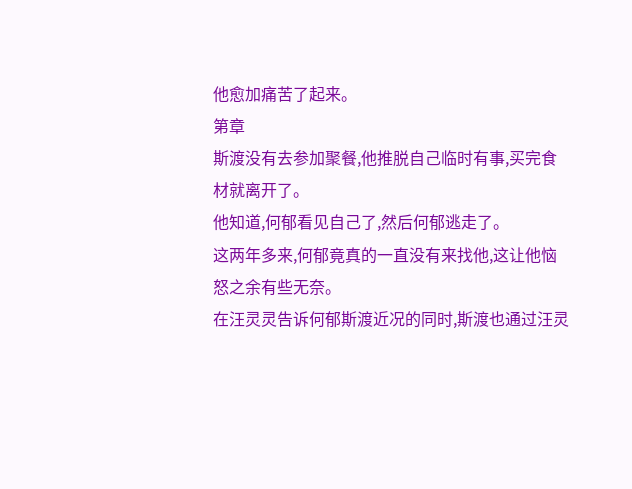他愈加痛苦了起来。
第章
斯渡没有去参加聚餐,他推脱自己临时有事,买完食材就离开了。
他知道,何郁看见自己了,然后何郁逃走了。
这两年多来,何郁竟真的一直没有来找他,这让他恼怒之余有些无奈。
在汪灵灵告诉何郁斯渡近况的同时,斯渡也通过汪灵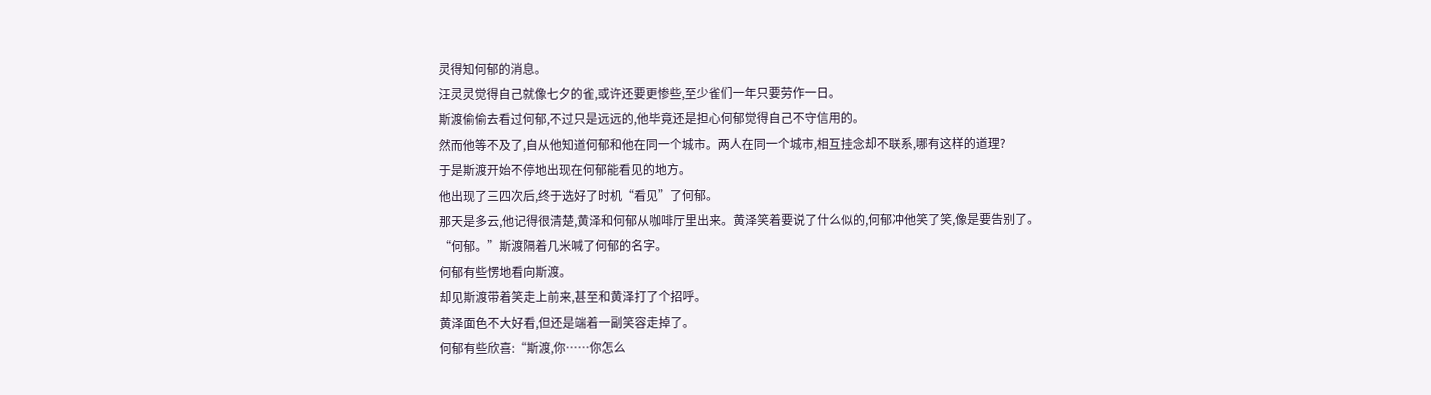灵得知何郁的消息。
汪灵灵觉得自己就像七夕的雀,或许还要更惨些,至少雀们一年只要劳作一日。
斯渡偷偷去看过何郁,不过只是远远的,他毕竟还是担心何郁觉得自己不守信用的。
然而他等不及了,自从他知道何郁和他在同一个城市。两人在同一个城市,相互挂念却不联系,哪有这样的道理?
于是斯渡开始不停地出现在何郁能看见的地方。
他出现了三四次后,终于选好了时机“看见”了何郁。
那天是多云,他记得很清楚,黄泽和何郁从咖啡厅里出来。黄泽笑着要说了什么似的,何郁冲他笑了笑,像是要告别了。
“何郁。”斯渡隔着几米喊了何郁的名字。
何郁有些愣地看向斯渡。
却见斯渡带着笑走上前来,甚至和黄泽打了个招呼。
黄泽面色不大好看,但还是端着一副笑容走掉了。
何郁有些欣喜:“斯渡,你……你怎么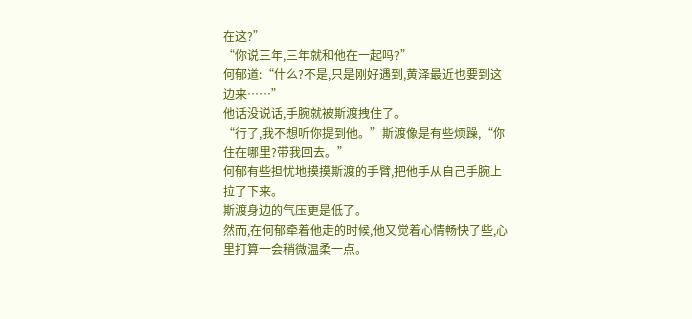在这?”
“你说三年,三年就和他在一起吗?”
何郁道:“什么?不是,只是刚好遇到,黄泽最近也要到这边来……”
他话没说话,手腕就被斯渡拽住了。
“行了,我不想听你提到他。”斯渡像是有些烦躁,“你住在哪里?带我回去。”
何郁有些担忧地摸摸斯渡的手臂,把他手从自己手腕上拉了下来。
斯渡身边的气压更是低了。
然而,在何郁牵着他走的时候,他又觉着心情畅快了些,心里打算一会稍微温柔一点。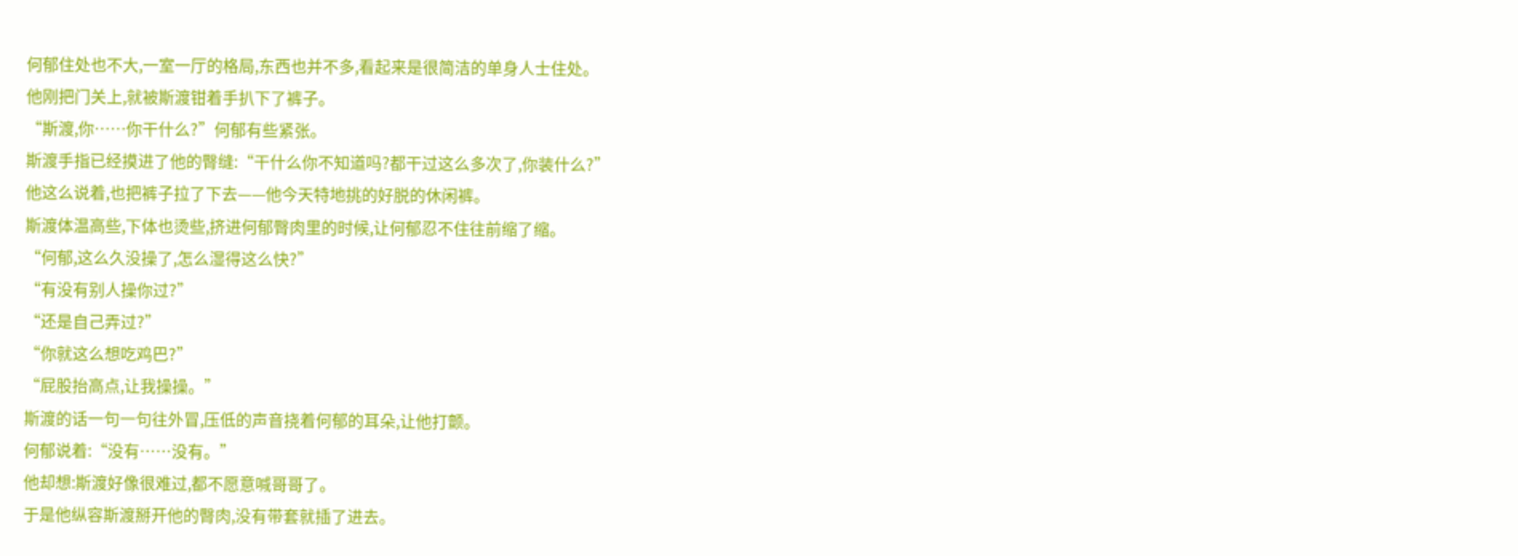何郁住处也不大,一室一厅的格局,东西也并不多,看起来是很简洁的单身人士住处。
他刚把门关上,就被斯渡钳着手扒下了裤子。
“斯渡,你……你干什么?”何郁有些紧张。
斯渡手指已经摸进了他的臀缝:“干什么你不知道吗?都干过这么多次了,你装什么?”
他这么说着,也把裤子拉了下去——他今天特地挑的好脱的休闲裤。
斯渡体温高些,下体也烫些,挤进何郁臀肉里的时候,让何郁忍不住往前缩了缩。
“何郁,这么久没操了,怎么湿得这么快?”
“有没有别人操你过?”
“还是自己弄过?”
“你就这么想吃鸡巴?”
“屁股抬高点,让我操操。”
斯渡的话一句一句往外冒,压低的声音挠着何郁的耳朵,让他打颤。
何郁说着:“没有……没有。”
他却想:斯渡好像很难过,都不愿意喊哥哥了。
于是他纵容斯渡掰开他的臀肉,没有带套就插了进去。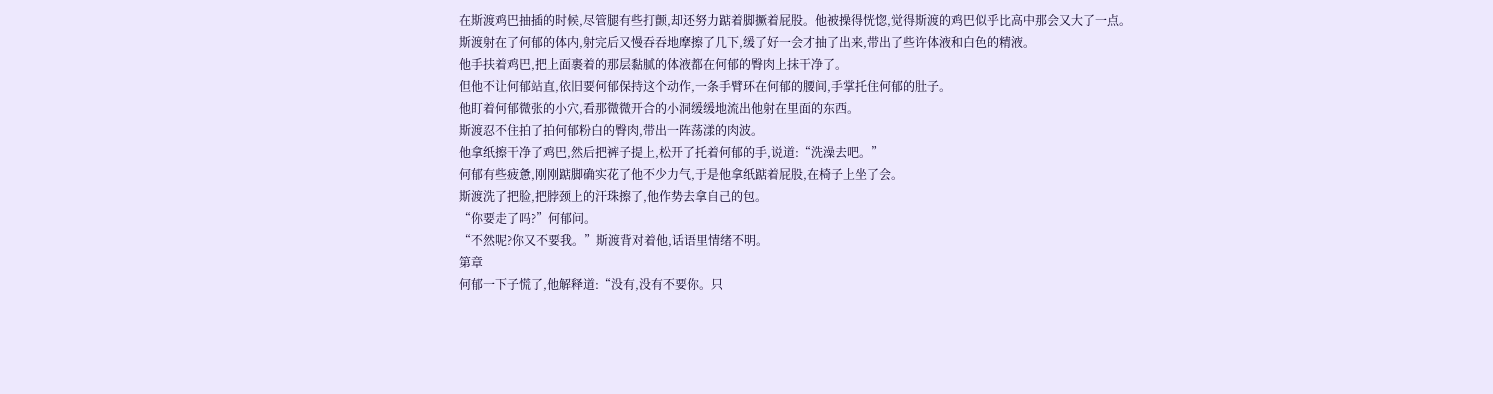在斯渡鸡巴抽插的时候,尽管腿有些打颤,却还努力踮着脚撅着屁股。他被操得恍惚,觉得斯渡的鸡巴似乎比高中那会又大了一点。
斯渡射在了何郁的体内,射完后又慢吞吞地摩擦了几下,缓了好一会才抽了出来,带出了些许体液和白色的精液。
他手扶着鸡巴,把上面裹着的那层黏腻的体液都在何郁的臀肉上抹干净了。
但他不让何郁站直,依旧要何郁保持这个动作,一条手臂环在何郁的腰间,手掌托住何郁的肚子。
他盯着何郁微张的小穴,看那微微开合的小洞缓缓地流出他射在里面的东西。
斯渡忍不住拍了拍何郁粉白的臀肉,带出一阵荡漾的肉波。
他拿纸擦干净了鸡巴,然后把裤子提上,松开了托着何郁的手,说道:“洗澡去吧。”
何郁有些疲惫,刚刚踮脚确实花了他不少力气,于是他拿纸踮着屁股,在椅子上坐了会。
斯渡洗了把脸,把脖颈上的汗珠擦了,他作势去拿自己的包。
“你要走了吗?”何郁问。
“不然呢?你又不要我。”斯渡背对着他,话语里情绪不明。
第章
何郁一下子慌了,他解释道:“没有,没有不要你。只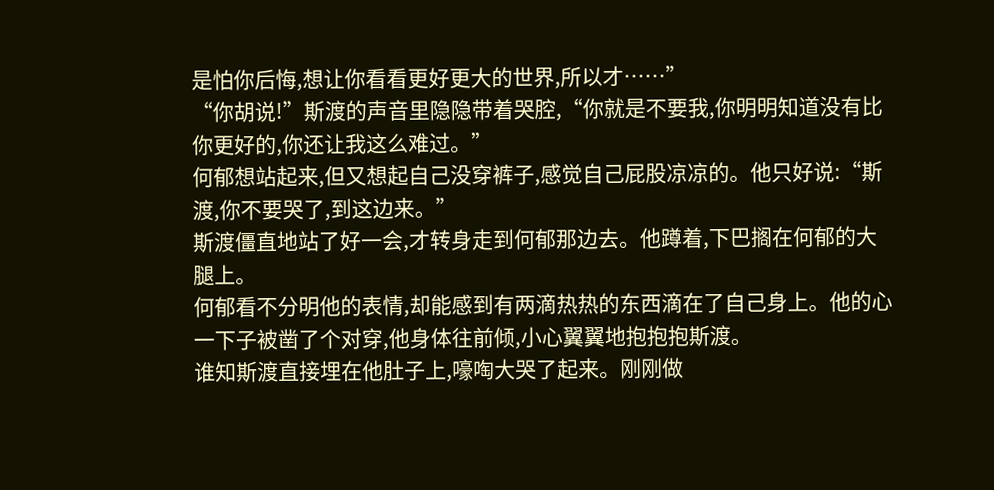是怕你后悔,想让你看看更好更大的世界,所以才……”
“你胡说!”斯渡的声音里隐隐带着哭腔,“你就是不要我,你明明知道没有比你更好的,你还让我这么难过。”
何郁想站起来,但又想起自己没穿裤子,感觉自己屁股凉凉的。他只好说:“斯渡,你不要哭了,到这边来。”
斯渡僵直地站了好一会,才转身走到何郁那边去。他蹲着,下巴搁在何郁的大腿上。
何郁看不分明他的表情,却能感到有两滴热热的东西滴在了自己身上。他的心一下子被凿了个对穿,他身体往前倾,小心翼翼地抱抱抱斯渡。
谁知斯渡直接埋在他肚子上,嚎啕大哭了起来。刚刚做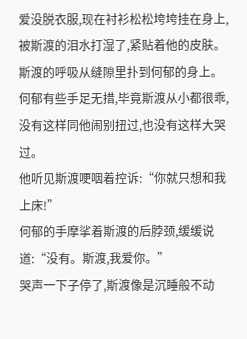爱没脱衣服,现在衬衫松松垮垮挂在身上,被斯渡的泪水打湿了,紧贴着他的皮肤。斯渡的呼吸从缝隙里扑到何郁的身上。
何郁有些手足无措,毕竟斯渡从小都很乖,没有这样同他闹别扭过,也没有这样大哭过。
他听见斯渡哽咽着控诉:“你就只想和我上床!”
何郁的手摩挲着斯渡的后脖颈,缓缓说道:“没有。斯渡,我爱你。”
哭声一下子停了,斯渡像是沉睡般不动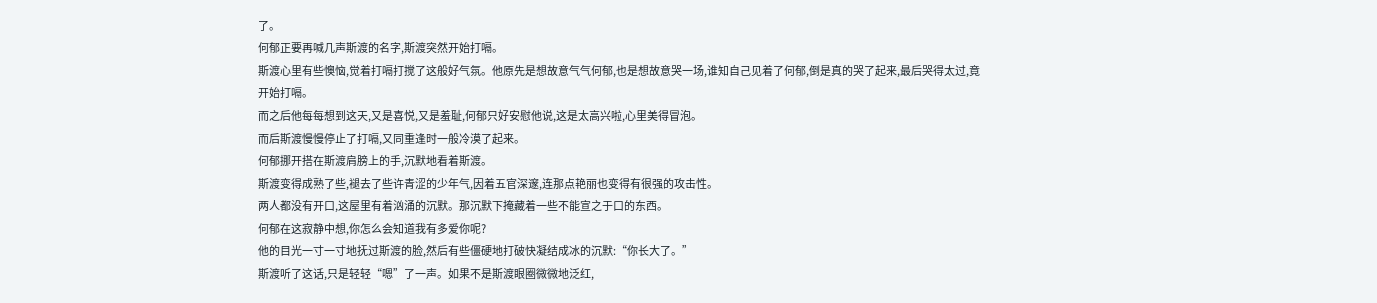了。
何郁正要再喊几声斯渡的名字,斯渡突然开始打嗝。
斯渡心里有些懊恼,觉着打嗝打搅了这般好气氛。他原先是想故意气气何郁,也是想故意哭一场,谁知自己见着了何郁,倒是真的哭了起来,最后哭得太过,竟开始打嗝。
而之后他每每想到这天,又是喜悦,又是羞耻,何郁只好安慰他说,这是太高兴啦,心里美得冒泡。
而后斯渡慢慢停止了打嗝,又同重逢时一般冷漠了起来。
何郁挪开搭在斯渡肩膀上的手,沉默地看着斯渡。
斯渡变得成熟了些,褪去了些许青涩的少年气,因着五官深邃,连那点艳丽也变得有很强的攻击性。
两人都没有开口,这屋里有着汹涌的沉默。那沉默下掩藏着一些不能宣之于口的东西。
何郁在这寂静中想,你怎么会知道我有多爱你呢?
他的目光一寸一寸地抚过斯渡的脸,然后有些僵硬地打破快凝结成冰的沉默:“你长大了。”
斯渡听了这话,只是轻轻“嗯”了一声。如果不是斯渡眼圈微微地泛红,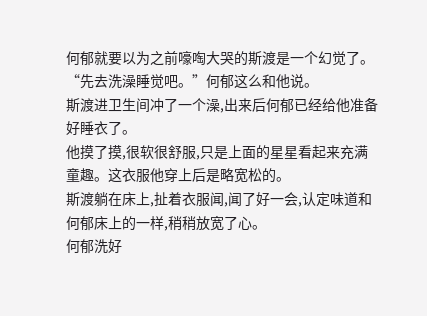何郁就要以为之前嚎啕大哭的斯渡是一个幻觉了。
“先去洗澡睡觉吧。”何郁这么和他说。
斯渡进卫生间冲了一个澡,出来后何郁已经给他准备好睡衣了。
他摸了摸,很软很舒服,只是上面的星星看起来充满童趣。这衣服他穿上后是略宽松的。
斯渡躺在床上,扯着衣服闻,闻了好一会,认定味道和何郁床上的一样,稍稍放宽了心。
何郁洗好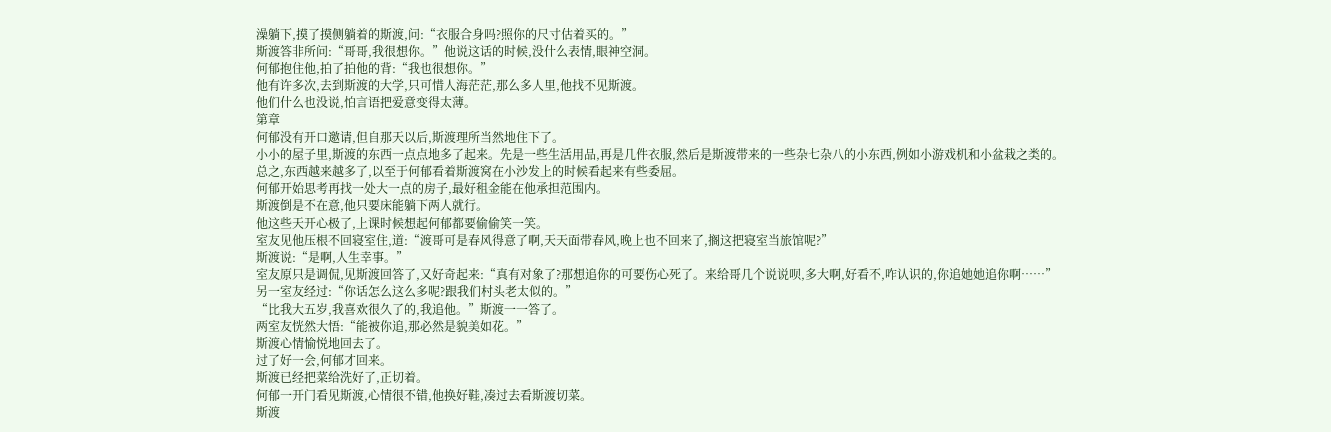澡躺下,摸了摸侧躺着的斯渡,问:“衣服合身吗?照你的尺寸估着买的。”
斯渡答非所问:“哥哥,我很想你。”他说这话的时候,没什么表情,眼神空洞。
何郁抱住他,拍了拍他的背:“我也很想你。”
他有许多次,去到斯渡的大学,只可惜人海茫茫,那么多人里,他找不见斯渡。
他们什么也没说,怕言语把爱意变得太薄。
第章
何郁没有开口邀请,但自那天以后,斯渡理所当然地住下了。
小小的屋子里,斯渡的东西一点点地多了起来。先是一些生活用品,再是几件衣服,然后是斯渡带来的一些杂七杂八的小东西,例如小游戏机和小盆栽之类的。
总之,东西越来越多了,以至于何郁看着斯渡窝在小沙发上的时候看起来有些委屈。
何郁开始思考再找一处大一点的房子,最好租金能在他承担范围内。
斯渡倒是不在意,他只要床能躺下两人就行。
他这些天开心极了,上课时候想起何郁都要偷偷笑一笑。
室友见他压根不回寝室住,道:“渡哥可是春风得意了啊,天天面带春风,晚上也不回来了,搁这把寝室当旅馆呢?”
斯渡说:“是啊,人生幸事。”
室友原只是调侃,见斯渡回答了,又好奇起来:“真有对象了?那想追你的可要伤心死了。来给哥几个说说呗,多大啊,好看不,咋认识的,你追她她追你啊……”
另一室友经过:“你话怎么这么多呢?跟我们村头老太似的。”
“比我大五岁,我喜欢很久了的,我追他。”斯渡一一答了。
两室友恍然大悟:“能被你追,那必然是貌美如花。”
斯渡心情愉悦地回去了。
过了好一会,何郁才回来。
斯渡已经把菜给洗好了,正切着。
何郁一开门看见斯渡,心情很不错,他换好鞋,凑过去看斯渡切菜。
斯渡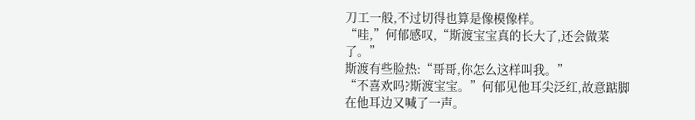刀工一般,不过切得也算是像模像样。
“哇,”何郁感叹,“斯渡宝宝真的长大了,还会做菜了。”
斯渡有些脸热:“哥哥,你怎么这样叫我。”
“不喜欢吗?斯渡宝宝。”何郁见他耳尖泛红,故意踮脚在他耳边又喊了一声。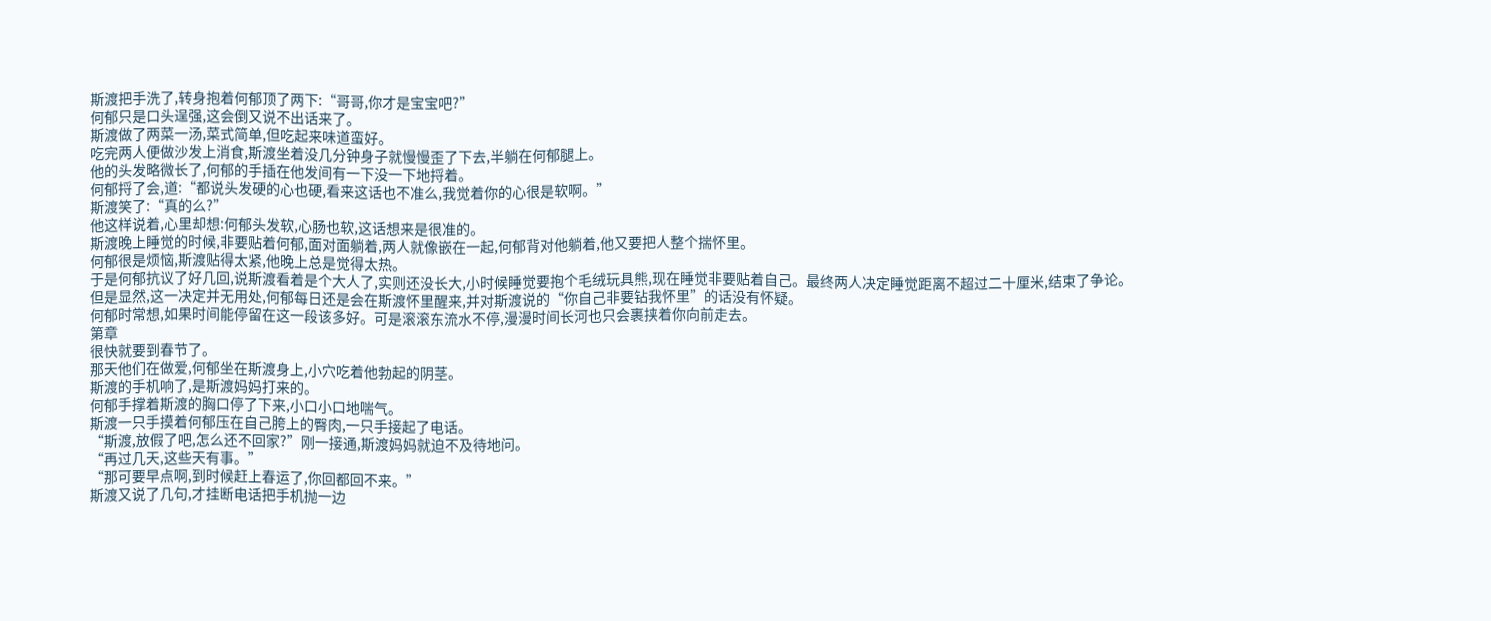斯渡把手洗了,转身抱着何郁顶了两下:“哥哥,你才是宝宝吧?”
何郁只是口头逞强,这会倒又说不出话来了。
斯渡做了两菜一汤,菜式简单,但吃起来味道蛮好。
吃完两人便做沙发上消食,斯渡坐着没几分钟身子就慢慢歪了下去,半躺在何郁腿上。
他的头发略微长了,何郁的手插在他发间有一下没一下地捋着。
何郁捋了会,道:“都说头发硬的心也硬,看来这话也不准么,我觉着你的心很是软啊。”
斯渡笑了:“真的么?”
他这样说着,心里却想:何郁头发软,心肠也软,这话想来是很准的。
斯渡晚上睡觉的时候,非要贴着何郁,面对面躺着,两人就像嵌在一起,何郁背对他躺着,他又要把人整个揣怀里。
何郁很是烦恼,斯渡贴得太紧,他晚上总是觉得太热。
于是何郁抗议了好几回,说斯渡看着是个大人了,实则还没长大,小时候睡觉要抱个毛绒玩具熊,现在睡觉非要贴着自己。最终两人决定睡觉距离不超过二十厘米,结束了争论。
但是显然,这一决定并无用处,何郁每日还是会在斯渡怀里醒来,并对斯渡说的“你自己非要钻我怀里”的话没有怀疑。
何郁时常想,如果时间能停留在这一段该多好。可是滚滚东流水不停,漫漫时间长河也只会裹挟着你向前走去。
第章
很快就要到春节了。
那天他们在做爱,何郁坐在斯渡身上,小穴吃着他勃起的阴茎。
斯渡的手机响了,是斯渡妈妈打来的。
何郁手撑着斯渡的胸口停了下来,小口小口地喘气。
斯渡一只手摸着何郁压在自己胯上的臀肉,一只手接起了电话。
“斯渡,放假了吧,怎么还不回家?”刚一接通,斯渡妈妈就迫不及待地问。
“再过几天,这些天有事。”
“那可要早点啊,到时候赶上春运了,你回都回不来。”
斯渡又说了几句,才挂断电话把手机抛一边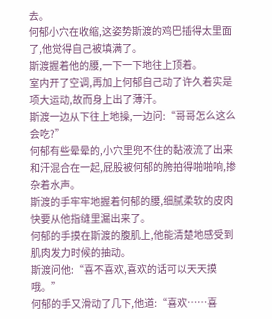去。
何郁小穴在收缩,这姿势斯渡的鸡巴插得太里面了,他觉得自己被填满了。
斯渡握着他的腰,一下一下地往上顶着。
室内开了空调,再加上何郁自己动了许久着实是项大运动,故而身上出了薄汗。
斯渡一边从下往上地操,一边问:“哥哥怎么这么会吃?”
何郁有些晕晕的,小穴里兜不住的黏液流了出来和汗混合在一起,屁股被何郁的胯拍得啪啪响,掺杂着水声。
斯渡的手牢牢地握着何郁的腰,细腻柔软的皮肉快要从他指缝里漏出来了。
何郁的手摸在斯渡的腹肌上,他能清楚地感受到肌肉发力时候的抽动。
斯渡问他:“喜不喜欢,喜欢的话可以天天摸哦。”
何郁的手又滑动了几下,他道:“喜欢……喜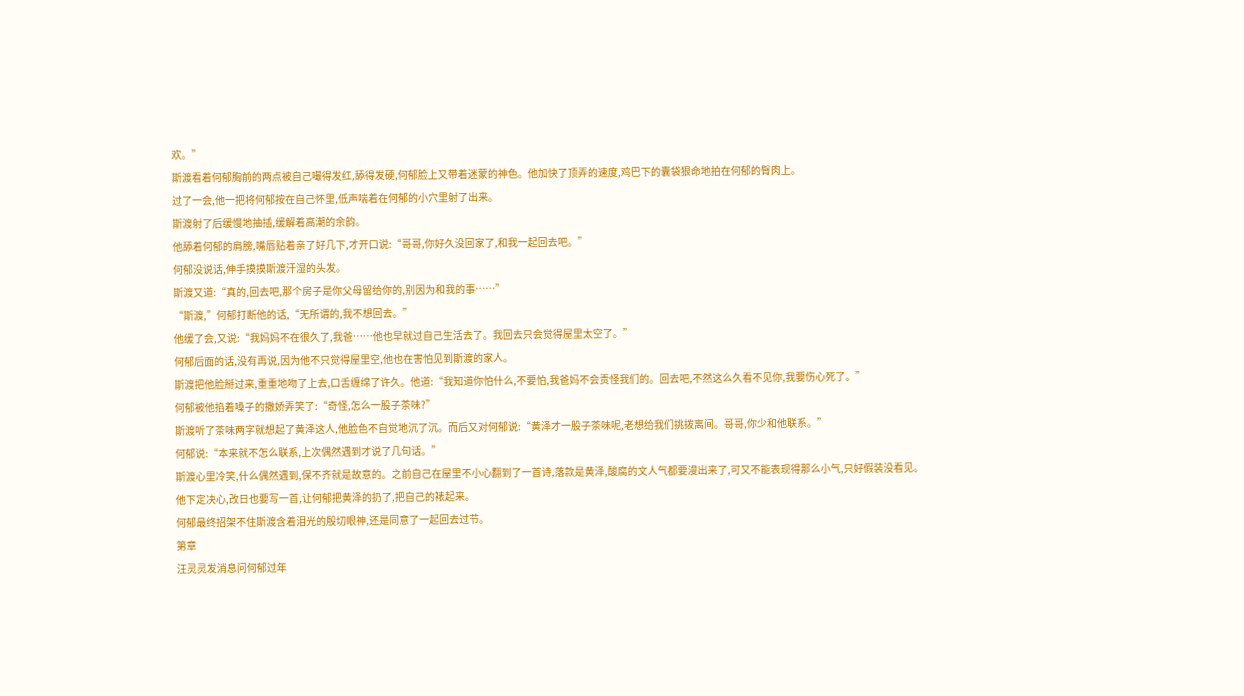欢。”
斯渡看着何郁胸前的两点被自己嘬得发红,舔得发硬,何郁脸上又带着迷蒙的神色。他加快了顶弄的速度,鸡巴下的囊袋狠命地拍在何郁的臀肉上。
过了一会,他一把将何郁按在自己怀里,低声喘着在何郁的小穴里射了出来。
斯渡射了后缓慢地抽插,缓解着高潮的余韵。
他舔着何郁的肩膀,嘴唇贴着亲了好几下,才开口说:“哥哥,你好久没回家了,和我一起回去吧。”
何郁没说话,伸手摸摸斯渡汗湿的头发。
斯渡又道:“真的,回去吧,那个房子是你父母留给你的,别因为和我的事……”
“斯渡,”何郁打断他的话,“无所谓的,我不想回去。”
他缓了会,又说:“我妈妈不在很久了,我爸……他也早就过自己生活去了。我回去只会觉得屋里太空了。”
何郁后面的话,没有再说,因为他不只觉得屋里空,他也在害怕见到斯渡的家人。
斯渡把他脸掰过来,重重地吻了上去,口舌缠绵了许久。他道:“我知道你怕什么,不要怕,我爸妈不会责怪我们的。回去吧,不然这么久看不见你,我要伤心死了。”
何郁被他掐着嗓子的撒娇弄笑了:“奇怪,怎么一股子茶味?”
斯渡听了茶味两字就想起了黄泽这人,他脸色不自觉地沉了沉。而后又对何郁说:“黄泽才一股子茶味呢,老想给我们挑拨离间。哥哥,你少和他联系。”
何郁说:“本来就不怎么联系,上次偶然遇到才说了几句话。”
斯渡心里冷笑,什么偶然遇到,保不齐就是故意的。之前自己在屋里不小心翻到了一首诗,落款是黄泽,酸腐的文人气都要漫出来了,可又不能表现得那么小气,只好假装没看见。
他下定决心,改日也要写一首,让何郁把黄泽的扔了,把自己的裱起来。
何郁最终招架不住斯渡含着泪光的殷切眼神,还是同意了一起回去过节。
第章
汪灵灵发消息问何郁过年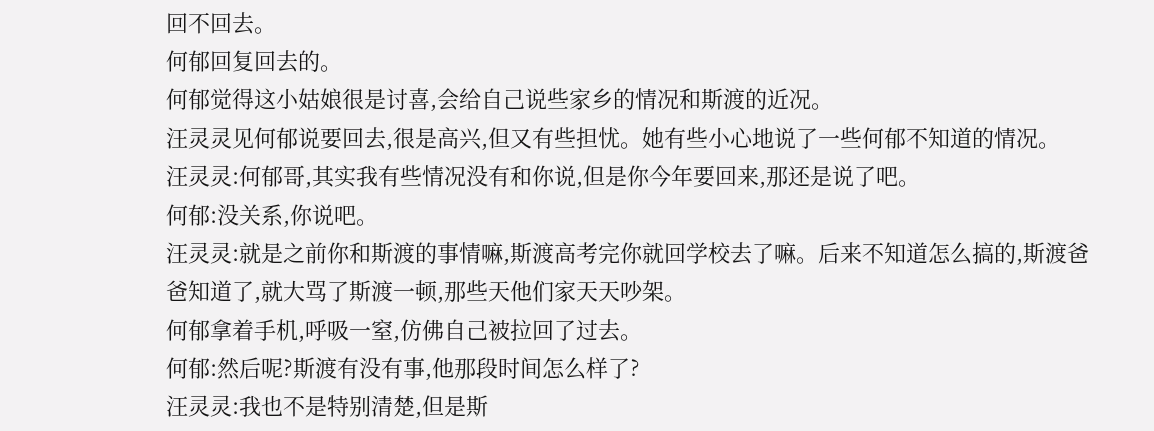回不回去。
何郁回复回去的。
何郁觉得这小姑娘很是讨喜,会给自己说些家乡的情况和斯渡的近况。
汪灵灵见何郁说要回去,很是高兴,但又有些担忧。她有些小心地说了一些何郁不知道的情况。
汪灵灵:何郁哥,其实我有些情况没有和你说,但是你今年要回来,那还是说了吧。
何郁:没关系,你说吧。
汪灵灵:就是之前你和斯渡的事情嘛,斯渡高考完你就回学校去了嘛。后来不知道怎么搞的,斯渡爸爸知道了,就大骂了斯渡一顿,那些天他们家天天吵架。
何郁拿着手机,呼吸一窒,仿佛自己被拉回了过去。
何郁:然后呢?斯渡有没有事,他那段时间怎么样了?
汪灵灵:我也不是特别清楚,但是斯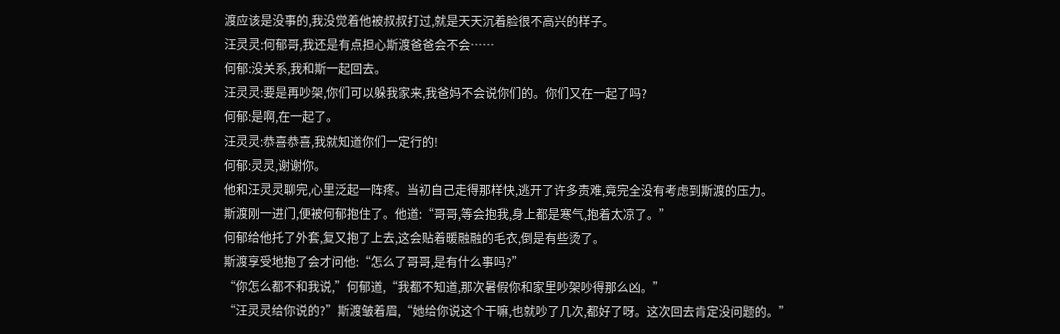渡应该是没事的,我没觉着他被叔叔打过,就是天天沉着脸很不高兴的样子。
汪灵灵:何郁哥,我还是有点担心斯渡爸爸会不会……
何郁:没关系,我和斯一起回去。
汪灵灵:要是再吵架,你们可以躲我家来,我爸妈不会说你们的。你们又在一起了吗?
何郁:是啊,在一起了。
汪灵灵:恭喜恭喜,我就知道你们一定行的!
何郁:灵灵,谢谢你。
他和汪灵灵聊完,心里泛起一阵疼。当初自己走得那样快,逃开了许多责难,竟完全没有考虑到斯渡的压力。
斯渡刚一进门,便被何郁抱住了。他道:“哥哥,等会抱我,身上都是寒气,抱着太凉了。”
何郁给他托了外套,复又抱了上去,这会贴着暖融融的毛衣,倒是有些烫了。
斯渡享受地抱了会才问他:“怎么了哥哥,是有什么事吗?”
“你怎么都不和我说,”何郁道,“我都不知道,那次暑假你和家里吵架吵得那么凶。”
“汪灵灵给你说的?”斯渡皱着眉,“她给你说这个干嘛,也就吵了几次,都好了呀。这次回去肯定没问题的。”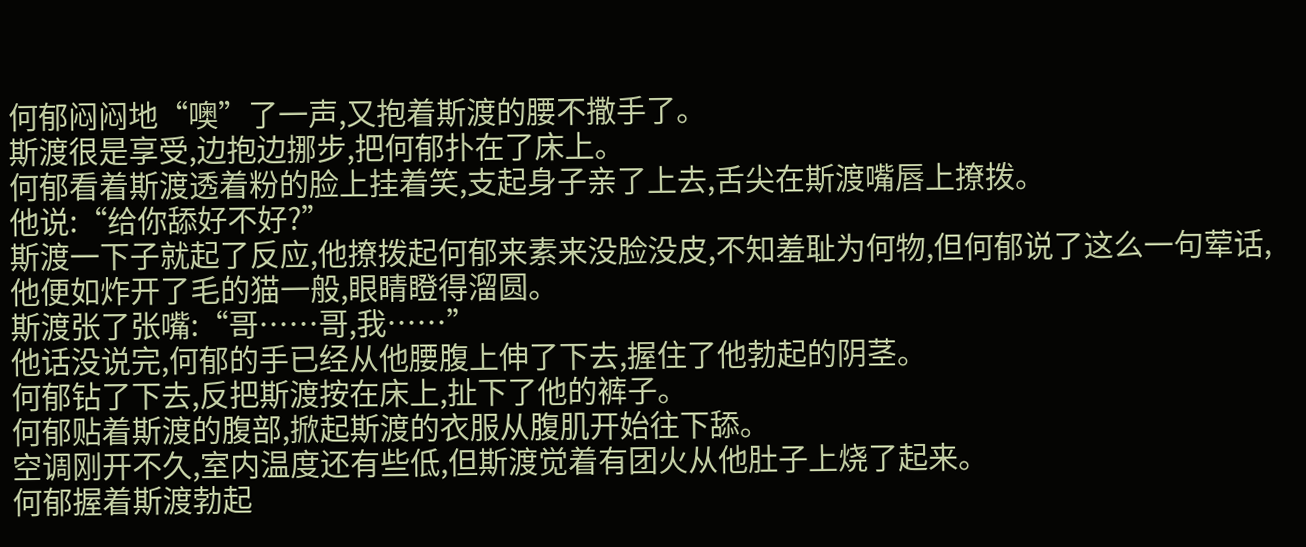何郁闷闷地“噢”了一声,又抱着斯渡的腰不撒手了。
斯渡很是享受,边抱边挪步,把何郁扑在了床上。
何郁看着斯渡透着粉的脸上挂着笑,支起身子亲了上去,舌尖在斯渡嘴唇上撩拨。
他说:“给你舔好不好?”
斯渡一下子就起了反应,他撩拨起何郁来素来没脸没皮,不知羞耻为何物,但何郁说了这么一句荤话,他便如炸开了毛的猫一般,眼睛瞪得溜圆。
斯渡张了张嘴:“哥……哥,我……”
他话没说完,何郁的手已经从他腰腹上伸了下去,握住了他勃起的阴茎。
何郁钻了下去,反把斯渡按在床上,扯下了他的裤子。
何郁贴着斯渡的腹部,掀起斯渡的衣服从腹肌开始往下舔。
空调刚开不久,室内温度还有些低,但斯渡觉着有团火从他肚子上烧了起来。
何郁握着斯渡勃起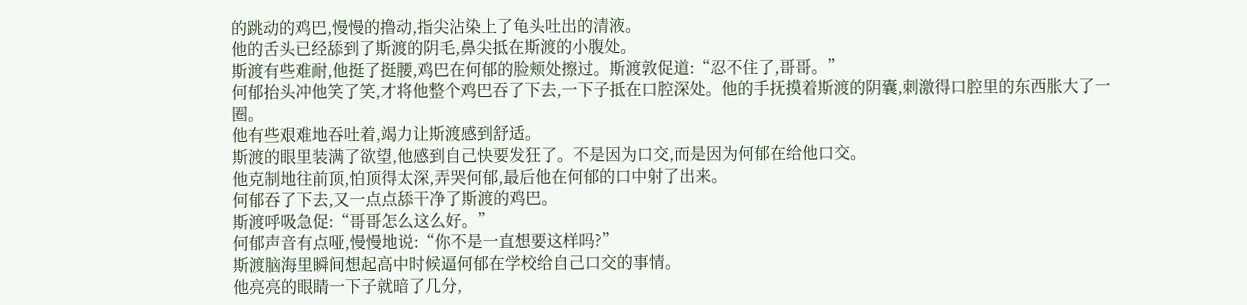的跳动的鸡巴,慢慢的撸动,指尖沾染上了龟头吐出的清液。
他的舌头已经舔到了斯渡的阴毛,鼻尖抵在斯渡的小腹处。
斯渡有些难耐,他挺了挺腰,鸡巴在何郁的脸颊处擦过。斯渡敦促道:“忍不住了,哥哥。”
何郁抬头冲他笑了笑,才将他整个鸡巴吞了下去,一下子抵在口腔深处。他的手抚摸着斯渡的阴囊,刺激得口腔里的东西胀大了一圈。
他有些艰难地吞吐着,竭力让斯渡感到舒适。
斯渡的眼里装满了欲望,他感到自己快要发狂了。不是因为口交,而是因为何郁在给他口交。
他克制地往前顶,怕顶得太深,弄哭何郁,最后他在何郁的口中射了出来。
何郁吞了下去,又一点点舔干净了斯渡的鸡巴。
斯渡呼吸急促:“哥哥怎么这么好。”
何郁声音有点哑,慢慢地说:“你不是一直想要这样吗?”
斯渡脑海里瞬间想起高中时候逼何郁在学校给自己口交的事情。
他亮亮的眼睛一下子就暗了几分,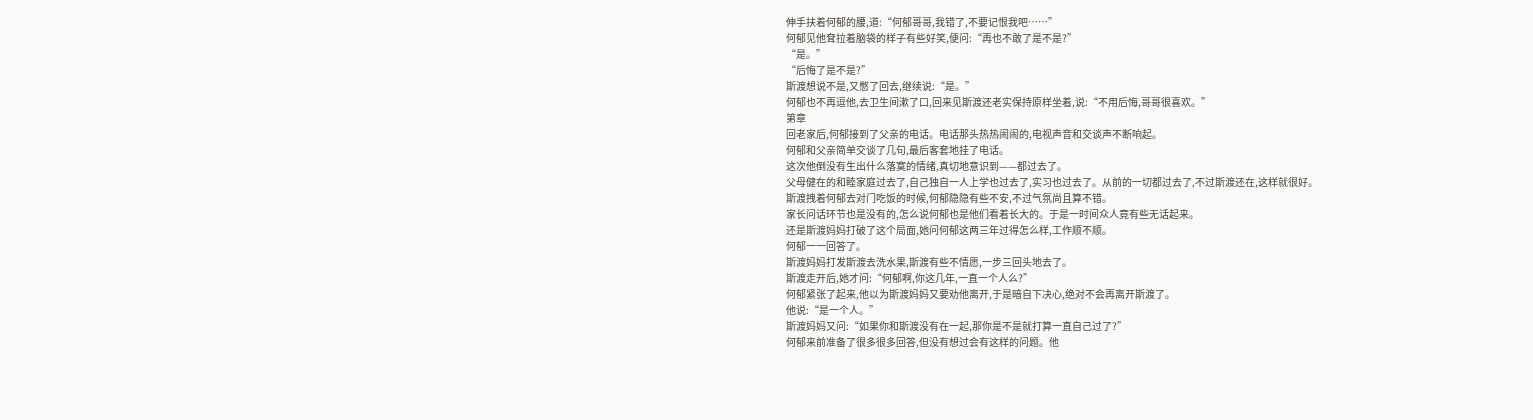伸手扶着何郁的腰,道:“何郁哥哥,我错了,不要记恨我吧……”
何郁见他耷拉着脑袋的样子有些好笑,便问:“再也不敢了是不是?”
“是。”
“后悔了是不是?”
斯渡想说不是,又憋了回去,继续说:“是。”
何郁也不再逗他,去卫生间漱了口,回来见斯渡还老实保持原样坐着,说:“不用后悔,哥哥很喜欢。”
第章
回老家后,何郁接到了父亲的电话。电话那头热热闹闹的,电视声音和交谈声不断响起。
何郁和父亲简单交谈了几句,最后客套地挂了电话。
这次他倒没有生出什么落寞的情绪,真切地意识到——都过去了。
父母健在的和睦家庭过去了,自己独自一人上学也过去了,实习也过去了。从前的一切都过去了,不过斯渡还在,这样就很好。
斯渡拽着何郁去对门吃饭的时候,何郁隐隐有些不安,不过气氛尚且算不错。
家长问话环节也是没有的,怎么说何郁也是他们看着长大的。于是一时间众人竟有些无话起来。
还是斯渡妈妈打破了这个局面,她问何郁这两三年过得怎么样,工作顺不顺。
何郁一一回答了。
斯渡妈妈打发斯渡去洗水果,斯渡有些不情愿,一步三回头地去了。
斯渡走开后,她才问:“何郁啊,你这几年,一直一个人么?”
何郁紧张了起来,他以为斯渡妈妈又要劝他离开,于是暗自下决心,绝对不会再离开斯渡了。
他说:“是一个人。”
斯渡妈妈又问:“如果你和斯渡没有在一起,那你是不是就打算一直自己过了?”
何郁来前准备了很多很多回答,但没有想过会有这样的问题。他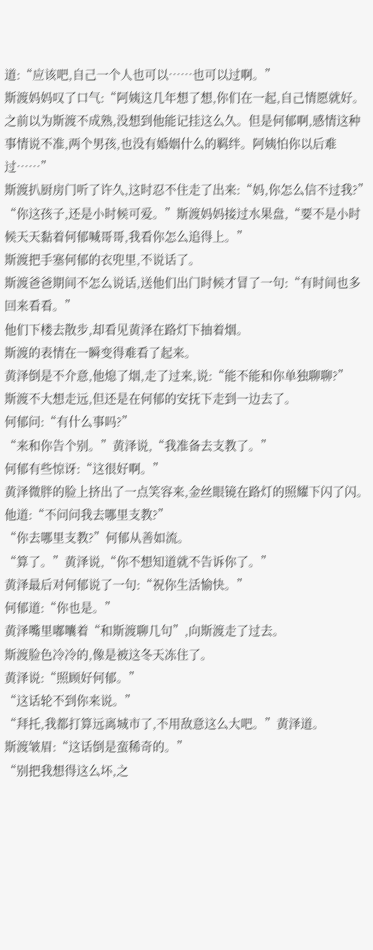道:“应该吧,自己一个人也可以……也可以过啊。”
斯渡妈妈叹了口气:“阿姨这几年想了想,你们在一起,自己情愿就好。之前以为斯渡不成熟,没想到他能记挂这么久。但是何郁啊,感情这种事情说不准,两个男孩,也没有婚姻什么的羁绊。阿姨怕你以后难过……”
斯渡扒厨房门听了许久,这时忍不住走了出来:“妈,你怎么信不过我?”
“你这孩子,还是小时候可爱。”斯渡妈妈接过水果盘,“要不是小时候天天黏着何郁喊哥哥,我看你怎么追得上。”
斯渡把手塞何郁的衣兜里,不说话了。
斯渡爸爸期间不怎么说话,送他们出门时候才冒了一句:“有时间也多回来看看。”
他们下楼去散步,却看见黄泽在路灯下抽着烟。
斯渡的表情在一瞬变得难看了起来。
黄泽倒是不介意,他熄了烟,走了过来,说:“能不能和你单独聊聊?”
斯渡不大想走远,但还是在何郁的安抚下走到一边去了。
何郁问:“有什么事吗?”
“来和你告个别。”黄泽说,“我准备去支教了。”
何郁有些惊讶:“这很好啊。”
黄泽微胖的脸上挤出了一点笑容来,金丝眼镜在路灯的照耀下闪了闪。他道:“不问问我去哪里支教?”
“你去哪里支教?”何郁从善如流。
“算了。”黄泽说,“你不想知道就不告诉你了。”
黄泽最后对何郁说了一句:“祝你生活愉快。”
何郁道:“你也是。”
黄泽嘴里嘟囔着“和斯渡聊几句”,向斯渡走了过去。
斯渡脸色冷冷的,像是被这冬天冻住了。
黄泽说:“照顾好何郁。”
“这话轮不到你来说。”
“拜托,我都打算远离城市了,不用敌意这么大吧。”黄泽道。
斯渡皱眉:“这话倒是蛮稀奇的。”
“别把我想得这么坏,之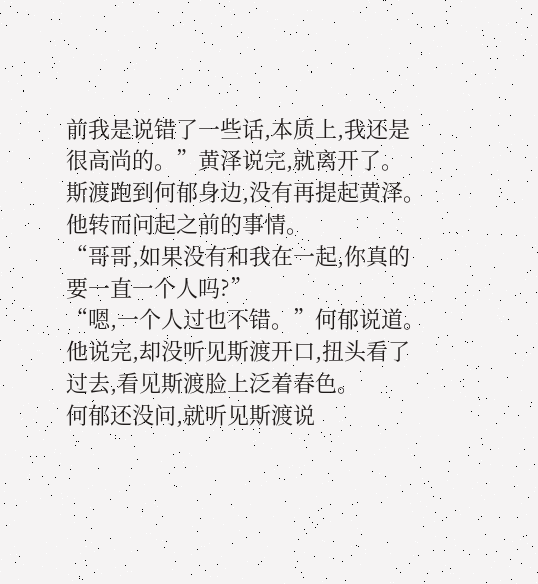前我是说错了一些话,本质上,我还是很高尚的。”黄泽说完,就离开了。
斯渡跑到何郁身边,没有再提起黄泽。他转而问起之前的事情。
“哥哥,如果没有和我在一起,你真的要一直一个人吗?”
“嗯,一个人过也不错。”何郁说道。
他说完,却没听见斯渡开口,扭头看了过去,看见斯渡脸上泛着春色。
何郁还没问,就听见斯渡说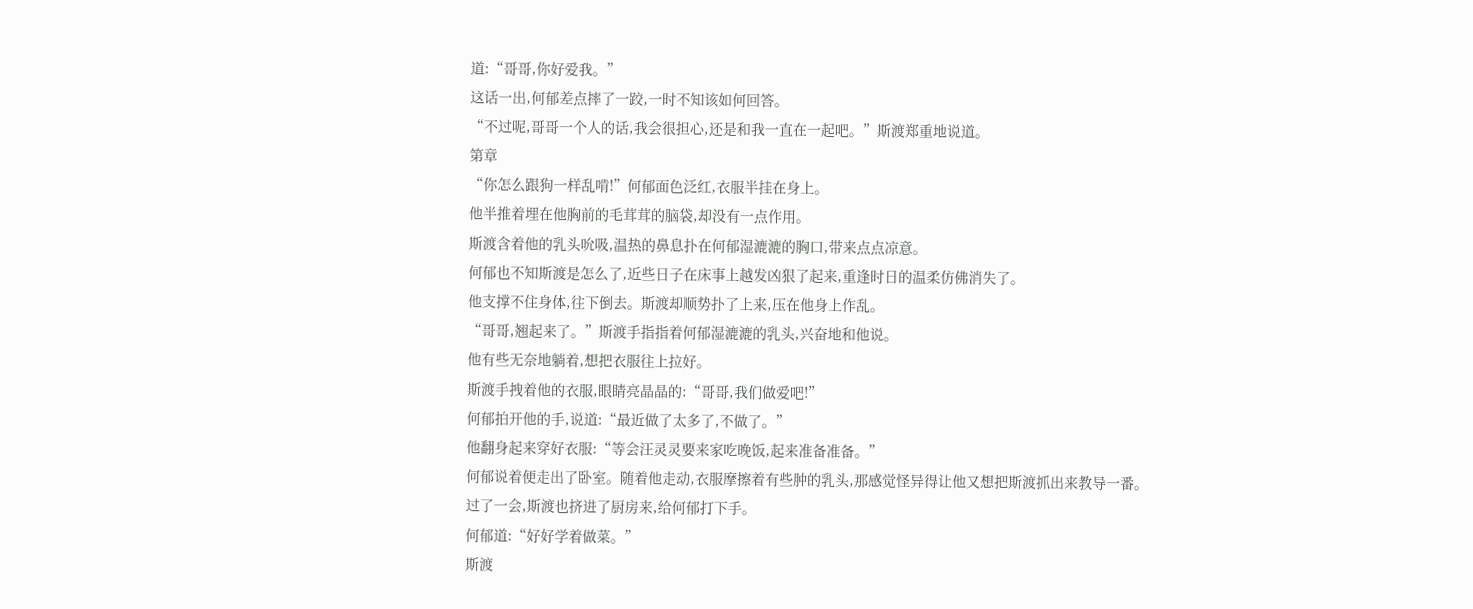道:“哥哥,你好爱我。”
这话一出,何郁差点摔了一跤,一时不知该如何回答。
“不过呢,哥哥一个人的话,我会很担心,还是和我一直在一起吧。”斯渡郑重地说道。
第章
“你怎么跟狗一样乱啃!”何郁面色泛红,衣服半挂在身上。
他半推着埋在他胸前的毛茸茸的脑袋,却没有一点作用。
斯渡含着他的乳头吮吸,温热的鼻息扑在何郁湿漉漉的胸口,带来点点凉意。
何郁也不知斯渡是怎么了,近些日子在床事上越发凶狠了起来,重逢时日的温柔仿佛消失了。
他支撑不住身体,往下倒去。斯渡却顺势扑了上来,压在他身上作乱。
“哥哥,翘起来了。”斯渡手指指着何郁湿漉漉的乳头,兴奋地和他说。
他有些无奈地躺着,想把衣服往上拉好。
斯渡手拽着他的衣服,眼睛亮晶晶的:“哥哥,我们做爱吧!”
何郁拍开他的手,说道:“最近做了太多了,不做了。”
他翻身起来穿好衣服:“等会汪灵灵要来家吃晚饭,起来准备准备。”
何郁说着便走出了卧室。随着他走动,衣服摩擦着有些肿的乳头,那感觉怪异得让他又想把斯渡抓出来教导一番。
过了一会,斯渡也挤进了厨房来,给何郁打下手。
何郁道:“好好学着做菜。”
斯渡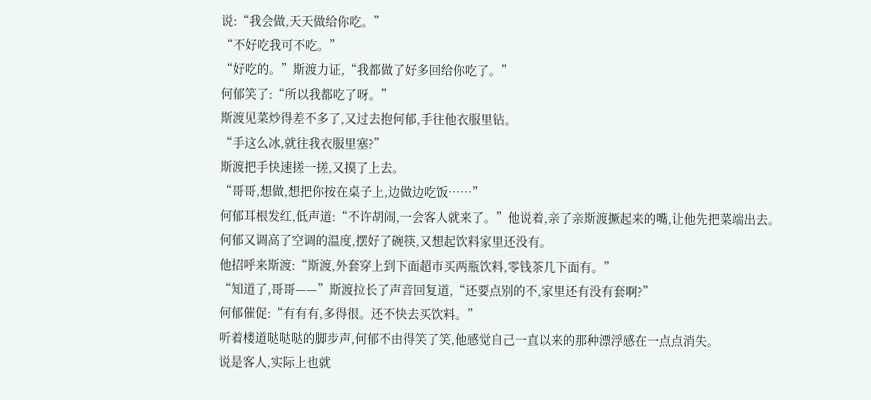说:“我会做,天天做给你吃。”
“不好吃我可不吃。”
“好吃的。”斯渡力证,“我都做了好多回给你吃了。”
何郁笑了:“所以我都吃了呀。”
斯渡见菜炒得差不多了,又过去抱何郁,手往他衣服里钻。
“手这么冰,就往我衣服里塞?”
斯渡把手快速搓一搓,又摸了上去。
“哥哥,想做,想把你按在桌子上,边做边吃饭……”
何郁耳根发红,低声道:“不许胡闹,一会客人就来了。”他说着,亲了亲斯渡撅起来的嘴,让他先把菜端出去。
何郁又调高了空调的温度,摆好了碗筷,又想起饮料家里还没有。
他招呼来斯渡:“斯渡,外套穿上到下面超市买两瓶饮料,零钱茶几下面有。”
“知道了,哥哥——”斯渡拉长了声音回复道,“还要点别的不,家里还有没有套啊?”
何郁催促:“有有有,多得很。还不快去买饮料。”
听着楼道哒哒哒的脚步声,何郁不由得笑了笑,他感觉自己一直以来的那种漂浮感在一点点消失。
说是客人,实际上也就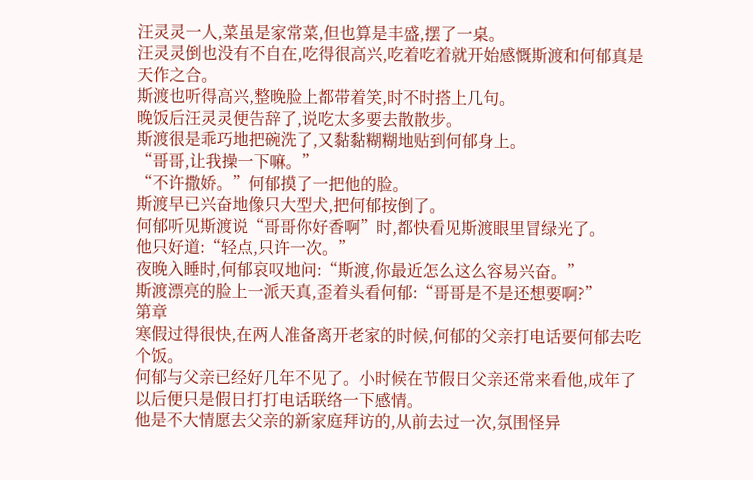汪灵灵一人,菜虽是家常菜,但也算是丰盛,摆了一桌。
汪灵灵倒也没有不自在,吃得很高兴,吃着吃着就开始感慨斯渡和何郁真是天作之合。
斯渡也听得高兴,整晚脸上都带着笑,时不时搭上几句。
晚饭后汪灵灵便告辞了,说吃太多要去散散步。
斯渡很是乖巧地把碗洗了,又黏黏糊糊地贴到何郁身上。
“哥哥,让我操一下嘛。”
“不许撒娇。”何郁摸了一把他的脸。
斯渡早已兴奋地像只大型犬,把何郁按倒了。
何郁听见斯渡说“哥哥你好香啊”时,都快看见斯渡眼里冒绿光了。
他只好道:“轻点,只许一次。”
夜晚入睡时,何郁哀叹地问:“斯渡,你最近怎么这么容易兴奋。”
斯渡漂亮的脸上一派天真,歪着头看何郁:“哥哥是不是还想要啊?”
第章
寒假过得很快,在两人准备离开老家的时候,何郁的父亲打电话要何郁去吃个饭。
何郁与父亲已经好几年不见了。小时候在节假日父亲还常来看他,成年了以后便只是假日打打电话联络一下感情。
他是不大情愿去父亲的新家庭拜访的,从前去过一次,氛围怪异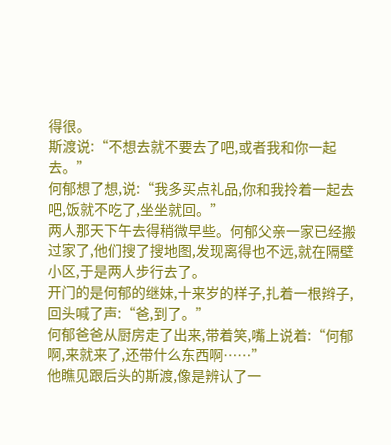得很。
斯渡说:“不想去就不要去了吧,或者我和你一起去。”
何郁想了想,说:“我多买点礼品,你和我拎着一起去吧,饭就不吃了,坐坐就回。”
两人那天下午去得稍微早些。何郁父亲一家已经搬过家了,他们搜了搜地图,发现离得也不远,就在隔壁小区,于是两人步行去了。
开门的是何郁的继妹,十来岁的样子,扎着一根辫子,回头喊了声:“爸,到了。”
何郁爸爸从厨房走了出来,带着笑,嘴上说着:“何郁啊,来就来了,还带什么东西啊……”
他瞧见跟后头的斯渡,像是辨认了一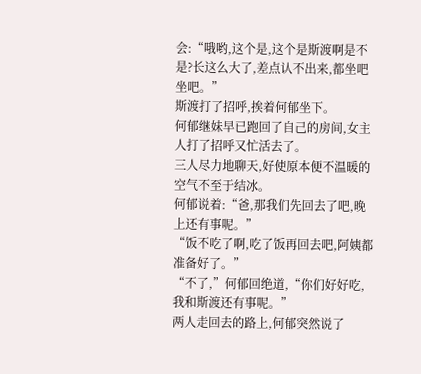会:“哦哟,这个是,这个是斯渡啊是不是?长这么大了,差点认不出来,都坐吧坐吧。”
斯渡打了招呼,挨着何郁坐下。
何郁继妹早已跑回了自己的房间,女主人打了招呼又忙活去了。
三人尽力地聊天,好使原本便不温暖的空气不至于结冰。
何郁说着:“爸,那我们先回去了吧,晚上还有事呢。”
“饭不吃了啊,吃了饭再回去吧,阿姨都准备好了。”
“不了,”何郁回绝道,“你们好好吃,我和斯渡还有事呢。”
两人走回去的路上,何郁突然说了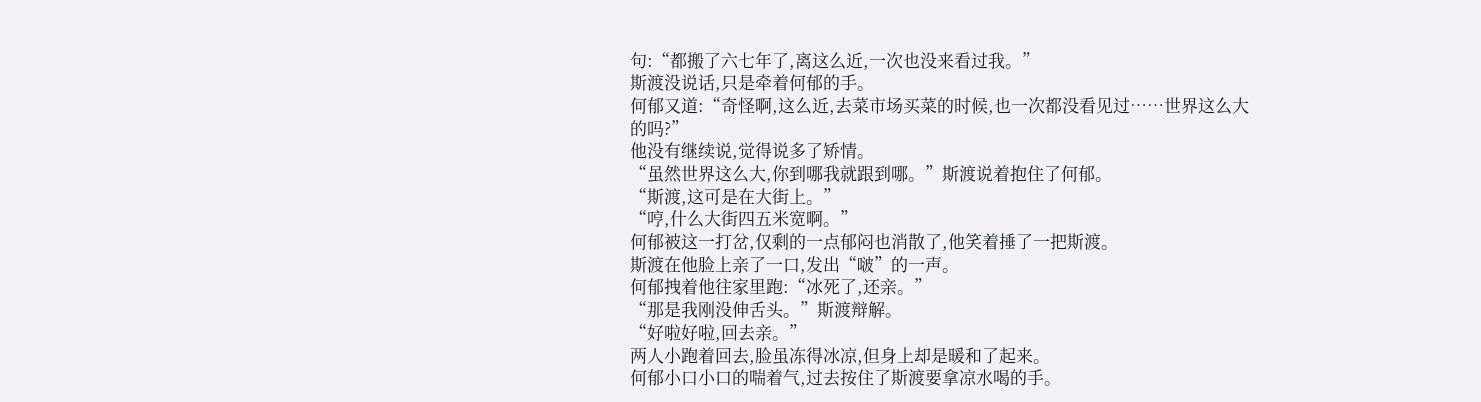句:“都搬了六七年了,离这么近,一次也没来看过我。”
斯渡没说话,只是牵着何郁的手。
何郁又道:“奇怪啊,这么近,去菜市场买菜的时候,也一次都没看见过……世界这么大的吗?”
他没有继续说,觉得说多了矫情。
“虽然世界这么大,你到哪我就跟到哪。”斯渡说着抱住了何郁。
“斯渡,这可是在大街上。”
“哼,什么大街四五米宽啊。”
何郁被这一打岔,仅剩的一点郁闷也消散了,他笑着捶了一把斯渡。
斯渡在他脸上亲了一口,发出“啵”的一声。
何郁拽着他往家里跑:“冰死了,还亲。”
“那是我刚没伸舌头。”斯渡辩解。
“好啦好啦,回去亲。”
两人小跑着回去,脸虽冻得冰凉,但身上却是暖和了起来。
何郁小口小口的喘着气,过去按住了斯渡要拿凉水喝的手。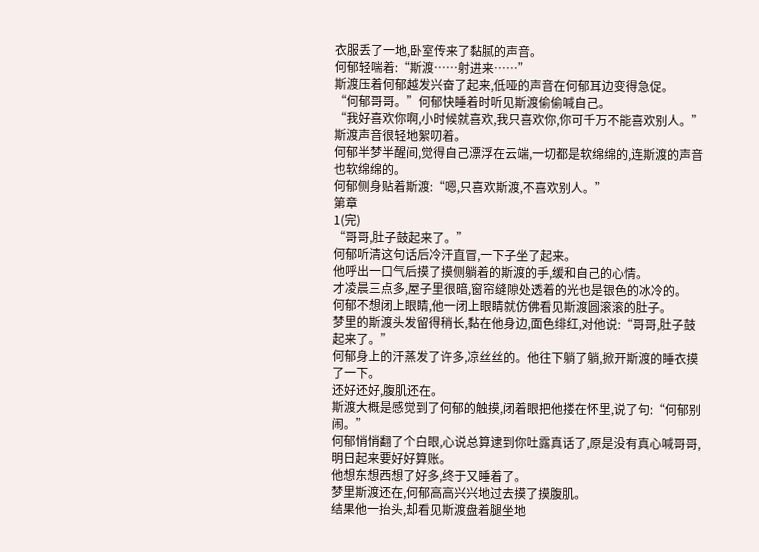衣服丢了一地,卧室传来了黏腻的声音。
何郁轻喘着:“斯渡……射进来……”
斯渡压着何郁越发兴奋了起来,低哑的声音在何郁耳边变得急促。
“何郁哥哥。”何郁快睡着时听见斯渡偷偷喊自己。
“我好喜欢你啊,小时候就喜欢,我只喜欢你,你可千万不能喜欢别人。”斯渡声音很轻地絮叨着。
何郁半梦半醒间,觉得自己漂浮在云端,一切都是软绵绵的,连斯渡的声音也软绵绵的。
何郁侧身贴着斯渡:“嗯,只喜欢斯渡,不喜欢别人。”
第章
1(完)
“哥哥,肚子鼓起来了。”
何郁听清这句话后冷汗直冒,一下子坐了起来。
他呼出一口气后摸了摸侧躺着的斯渡的手,缓和自己的心情。
才凌晨三点多,屋子里很暗,窗帘缝隙处透着的光也是银色的冰冷的。
何郁不想闭上眼睛,他一闭上眼睛就仿佛看见斯渡圆滚滚的肚子。
梦里的斯渡头发留得稍长,黏在他身边,面色绯红,对他说:“哥哥,肚子鼓起来了。”
何郁身上的汗蒸发了许多,凉丝丝的。他往下躺了躺,掀开斯渡的睡衣摸了一下。
还好还好,腹肌还在。
斯渡大概是感觉到了何郁的触摸,闭着眼把他搂在怀里,说了句:“何郁别闹。”
何郁悄悄翻了个白眼,心说总算逮到你吐露真话了,原是没有真心喊哥哥,明日起来要好好算账。
他想东想西想了好多,终于又睡着了。
梦里斯渡还在,何郁高高兴兴地过去摸了摸腹肌。
结果他一抬头,却看见斯渡盘着腿坐地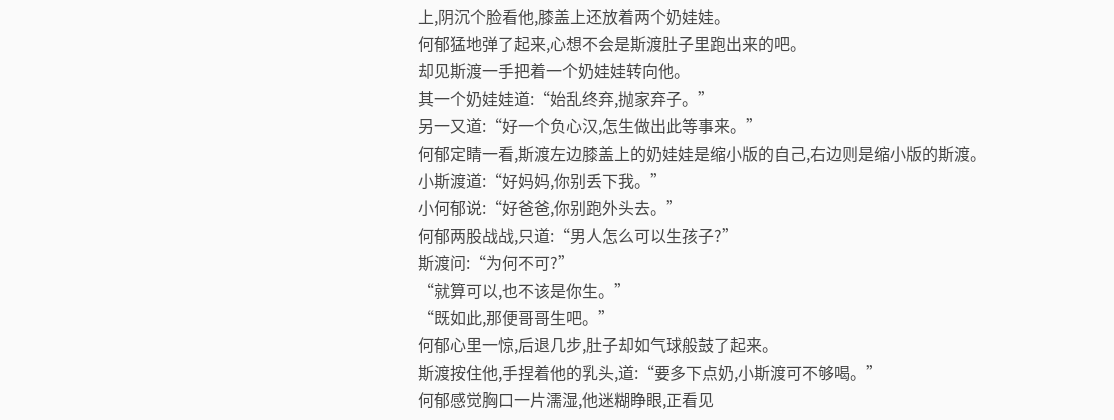上,阴沉个脸看他,膝盖上还放着两个奶娃娃。
何郁猛地弹了起来,心想不会是斯渡肚子里跑出来的吧。
却见斯渡一手把着一个奶娃娃转向他。
其一个奶娃娃道:“始乱终弃,抛家弃子。”
另一又道:“好一个负心汉,怎生做出此等事来。”
何郁定睛一看,斯渡左边膝盖上的奶娃娃是缩小版的自己,右边则是缩小版的斯渡。
小斯渡道:“好妈妈,你别丢下我。”
小何郁说:“好爸爸,你别跑外头去。”
何郁两股战战,只道:“男人怎么可以生孩子?”
斯渡问:“为何不可?”
“就算可以,也不该是你生。”
“既如此,那便哥哥生吧。”
何郁心里一惊,后退几步,肚子却如气球般鼓了起来。
斯渡按住他,手捏着他的乳头,道:“要多下点奶,小斯渡可不够喝。”
何郁感觉胸口一片濡湿,他迷糊睁眼,正看见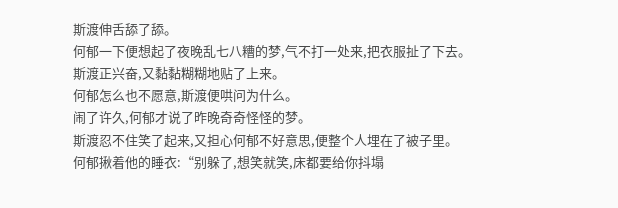斯渡伸舌舔了舔。
何郁一下便想起了夜晚乱七八糟的梦,气不打一处来,把衣服扯了下去。
斯渡正兴奋,又黏黏糊糊地贴了上来。
何郁怎么也不愿意,斯渡便哄问为什么。
闹了许久,何郁才说了昨晚奇奇怪怪的梦。
斯渡忍不住笑了起来,又担心何郁不好意思,便整个人埋在了被子里。
何郁揪着他的睡衣:“别躲了,想笑就笑,床都要给你抖塌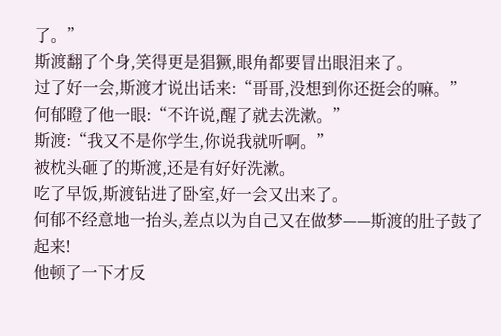了。”
斯渡翻了个身,笑得更是猖獗,眼角都要冒出眼泪来了。
过了好一会,斯渡才说出话来:“哥哥,没想到你还挺会的嘛。”
何郁瞪了他一眼:“不许说,醒了就去洗漱。”
斯渡:“我又不是你学生,你说我就听啊。”
被枕头砸了的斯渡,还是有好好洗漱。
吃了早饭,斯渡钻进了卧室,好一会又出来了。
何郁不经意地一抬头,差点以为自己又在做梦——斯渡的肚子鼓了起来!
他顿了一下才反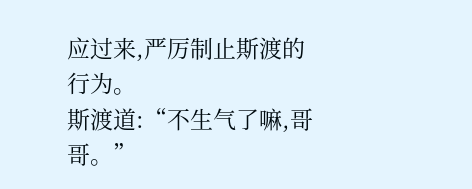应过来,严厉制止斯渡的行为。
斯渡道:“不生气了嘛,哥哥。”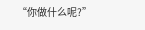“你做什么呢?”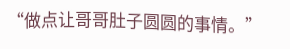“做点让哥哥肚子圆圆的事情。”